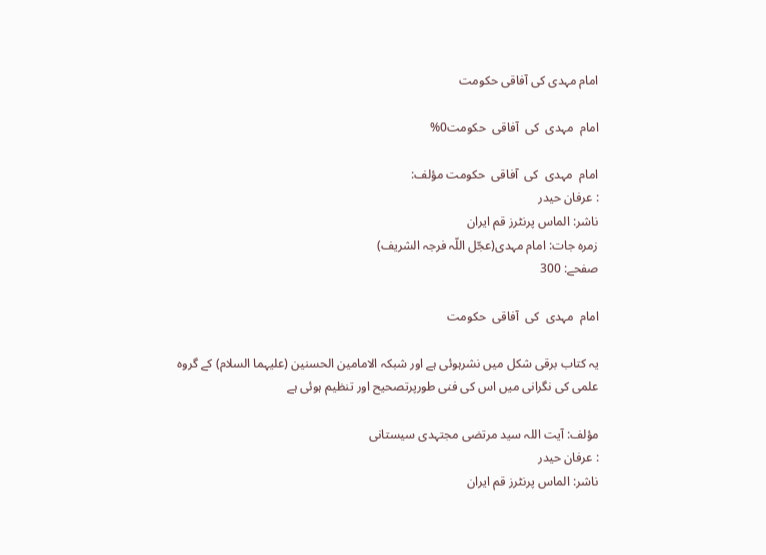امام مہدی کی آفاقی حکومت

امام  مہدی  کی  آفاقی  حکومت0%

امام  مہدی  کی  آفاقی  حکومت مؤلف:
: عرفان حیدر
ناشر: الماس پرنٹرز قم ایران
زمرہ جات: امام مہدی(عجّل اللّہ فرجہ الشریف)
صفحے: 300

امام  مہدی  کی  آفاقی  حکومت

یہ کتاب برقی شکل میں نشرہوئی ہے اور شبکہ الامامین الحسنین (علیہما السلام) کے گروہ علمی کی نگرانی میں اس کی فنی طورپرتصحیح اور تنظیم ہوئی ہے

مؤلف: آیت اللہ سید مرتضی مجتہدی سیستانی
: عرفان حیدر
ناشر: الماس پرنٹرز قم ایران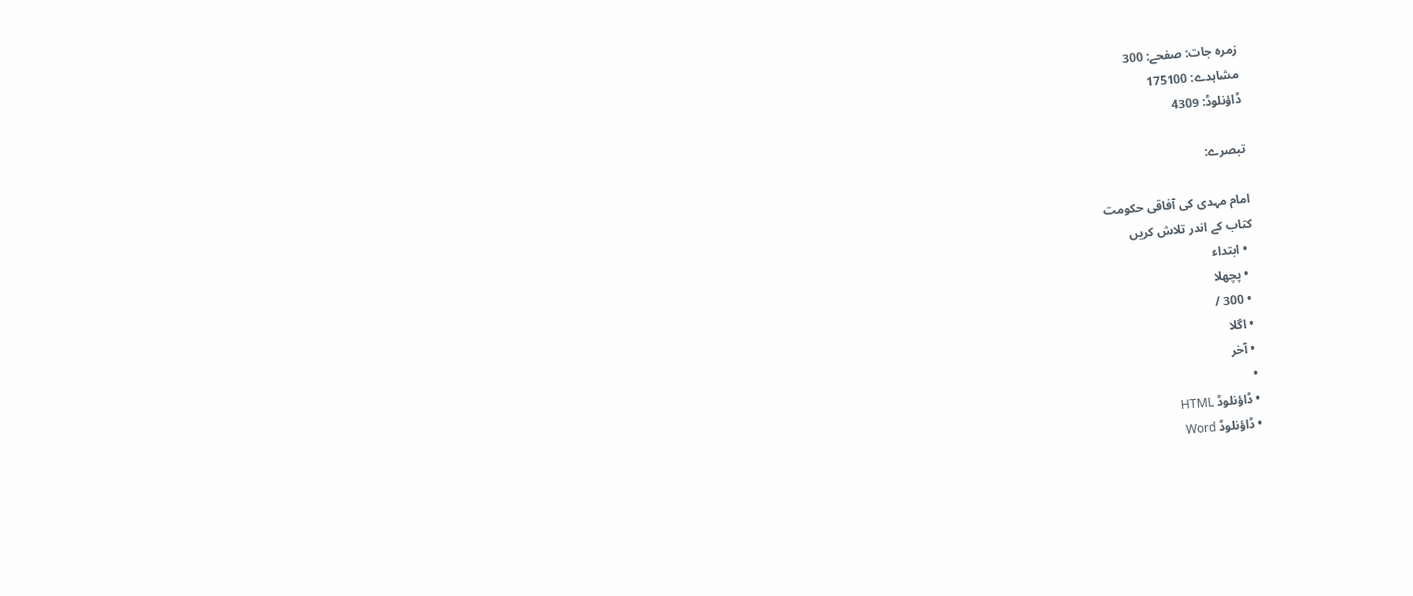زمرہ جات: صفحے: 300
مشاہدے: 175100
ڈاؤنلوڈ: 4309

تبصرے:

امام مہدی کی آفاقی حکومت
کتاب کے اندر تلاش کریں
  • ابتداء
  • پچھلا
  • 300 /
  • اگلا
  • آخر
  •
  • ڈاؤنلوڈ HTML
  • ڈاؤنلوڈ Word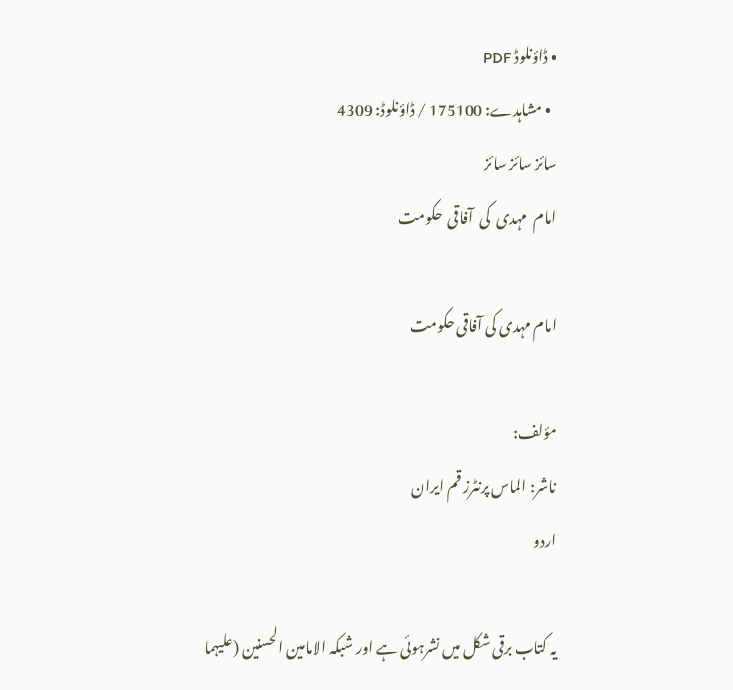• ڈاؤنلوڈ PDF
  • مشاہدے: 175100 / ڈاؤنلوڈ: 4309
سائز سائز سائز
امام  مہدی  کی  آفاقی  حکومت

امام مہدی کی آفاقی حکومت

مؤلف:
ناشر: الماس پرنٹرز قم ایران
اردو

یہ کتاب برقی شکل میں نشرہوئی ہے اور شبکہ الامامین الحسنین (علیہما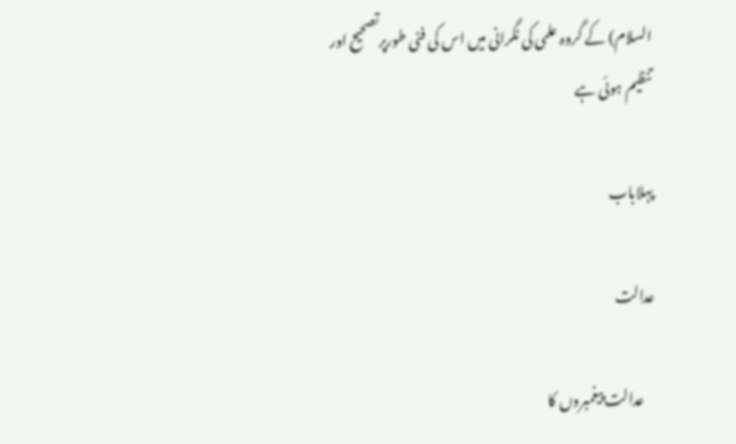السلام) کے گروہ علمی کی نگرانی میں اس کی فنی طورپرتصحیح اور تنظیم ہوئی ہے

پہلاباب

عدالت

    عدالت پیغمبروں کا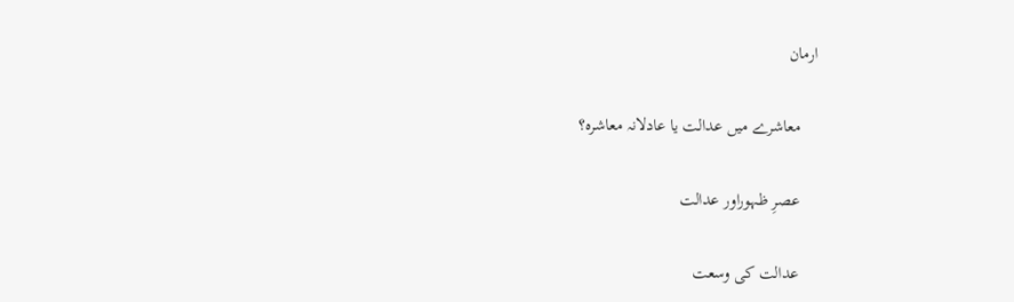ارمان

    معاشرے میں عدالت یا عادلانہ معاشرہ؟

    عصرِ ظہوراور عدالت

    عدالت کی وسعت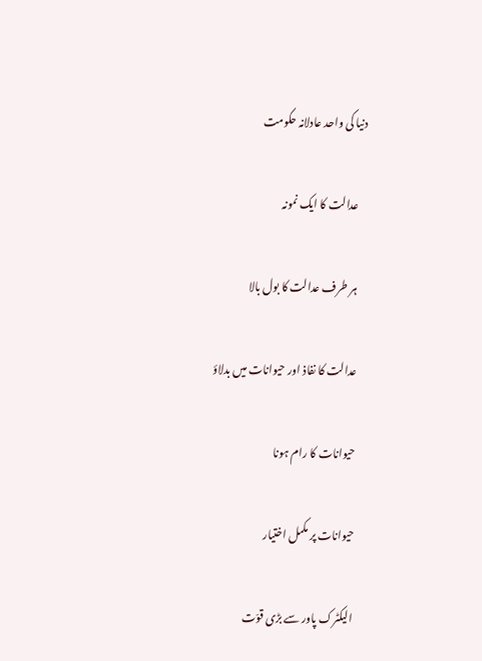دنیا کی واحد عادلانہ حکومت

    عدالت کا ایک نمونہ

    ہر طرف عدالت کا بول بالا

    عدالت کا نفاذ اور حیوانات میں بدلاؤ

    حیوانات کا رام ہونا

    حیوانات پر مکمل اختیار

    الیکٹرک پاور سے بڑی قوّت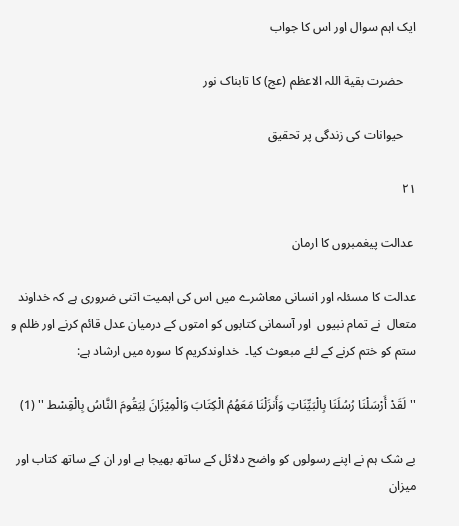ایک اہم سوال اور اس کا جواب

    حضرت بقیة اللہ الاعظم (عج) کا تابناک نور

    حیوانات کی زندگی پر تحقیق

۲۱

 عدالت پیغمبروں کا ارمان

عدالت کا مسئلہ اور انسانی معاشرے میں اس کی اہمیت اتنی ضروری ہے کہ خداوند متعال  نے تمام نبیوں  اور آسمانی کتابوں کو امتوں کے درمیان عدل قائم کرنے اور ظلم و ستم کو ختم کرنے کے لئے مبعوث کیا۔  خداوندکریم کا سورہ میں ارشاد ہے:

''لَقَدْ أَرْسَلْنَا رُسُلَنَا بِالْبَیِّنَاتِ وَأَنزَلْنَا مَعَهُمُ الْکِتَابَ وَالْمِیْزَانَ لِیَقُومَ النَّاسُ بِالْقِسْط '' (1)

بے شک ہم نے اپنے رسولوں کو واضح دلائل کے ساتھ بھیجا ہے اور ان کے ساتھ کتاب اور میزان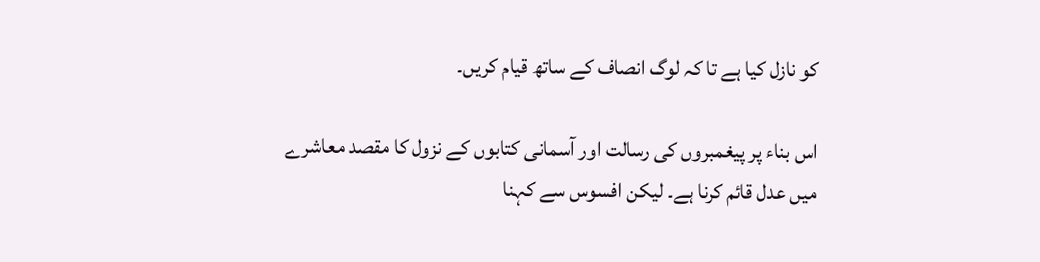کو نازل کیا ہے تا کہ لوگ انصاف کے ساتھ قیام کریں۔

اس بناء پر پیغمبروں کی رسالت اور آسمانی کتابوں کے نزول کا مقصد معاشرے میں عدل قائم کرنا ہے۔ لیکن افسوس سے کہنا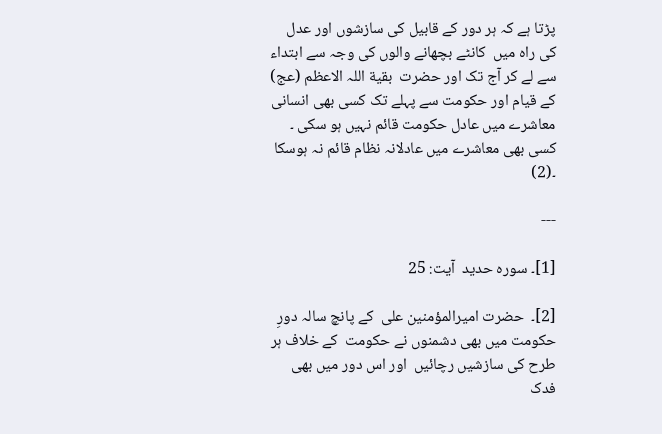پڑتا ہے کہ ہر دور کے قابیل کی سازشوں اور عدل کی راہ میں  کانٹے بچھانے والوں کی وجہ سے ابتداء سے لے کر آج تک اور حضرت  بقیة اللہ الاعظم (عج) کے قیام اور حکومت سے پہلے تک کسی بھی انسانی معاشرے میں عادل حکومت قائم نہیں ہو سکی ۔ کسی بھی معاشرے میں عادلانہ نظام قائم نہ ہوسکا  ۔(2)

---

[1]۔ سورہ حدید  آیت: 25

[2]۔  حضرت امیرالمؤمنین علی  کے پانچ سالہ دورِ حکومت میں بھی دشمنوں نے حکومت  کے خلاف ہر طرح کی سازشیں رچائیں  اور اس دور میں بھی فدک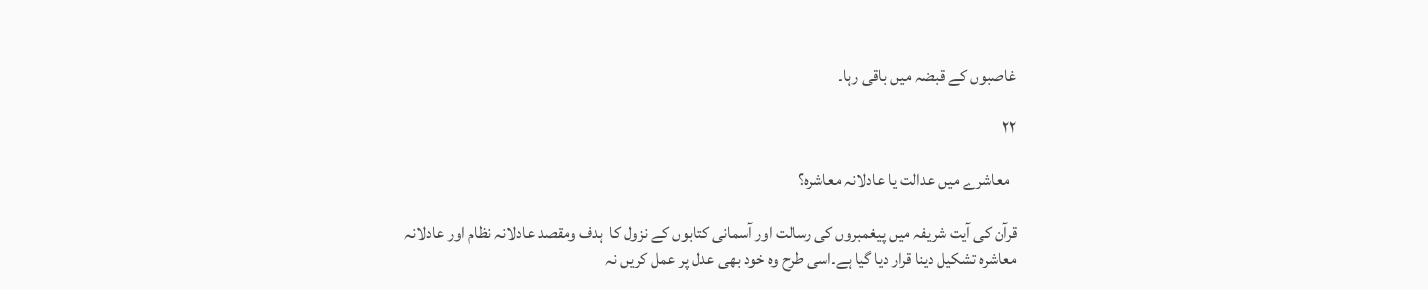غاصبوں کے قبضہ میں باقی رہا۔

۲۲

  معاشرے میں عدالت یا عادلانہ معاشرہ؟

قرآن کی آیت شریفہ میں پیغمبروں کی رسالت اور آسمانی کتابوں کے نزول کا  ہدف ومقصد عادلانہ نظام اور عادلانہ معاشرہ تشکیل دینا قرار دیا گیا ہے۔اسی طرح وہ خود بھی عدل پر عمل کریں نہ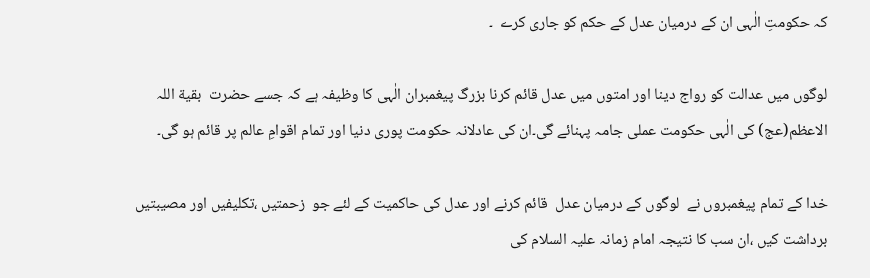کہ حکومتِ الٰہی ان کے درمیان عدل کے حکم کو جاری کرے  ۔

لوگوں میں عدالت کو رواج دینا اور امتوں میں عدل قائم کرنا بزرگ پیغمبران الٰہی کا وظیفہ ہے کہ جسے حضرت  بقیة اللہ الاعظم(عج) کی الٰہی حکومت عملی جامہ پہنائے گی۔ان کی عادلانہ حکومت پوری دنیا اور تمام اقوامِ عالم پر قائم ہو گی۔

خدا کے تمام پیغمبروں نے  لوگوں کے درمیان عدل  قائم کرنے اور عدل کی حاکمیت کے لئے جو  زحمتیں ،تکلیفیں اور مصیبتیں برداشت کیں ،ان سب کا نتیجہ امام زمانہ علیہ السلام کی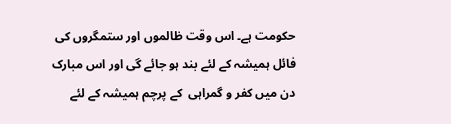حکومت ہے۔ اس وقت ظالموں اور ستمگروں کی فائل ہمیشہ کے لئے بند ہو جائے گی اور اس مبارک دن میں کفر و گمراہی  کے پرچم ہمیشہ کے لئے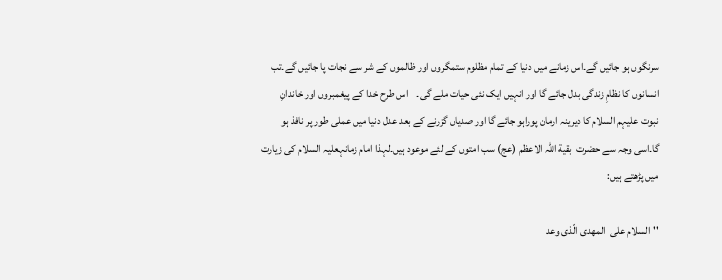سرنگوں ہو جائیں گے۔اس زمانے میں دنیا کے تمام مظلوم ستمگروں اور ظالموں کے شر سے نجات پا جائیں گے۔تب انسانوں کا نظامِ زندگی بدل جائے گا اور انہیں ایک نئی حیات ملے گی۔    اس طرح خدا کے پیغمبروں اور خاندانِ  نبوت علیہم السلام کا دیرینہ ارمان پوراہو جائے گا اور صدیاں گزرنے کے بعد عدل دنیا میں عملی طور پر نافذ ہو گا۔اسی وجہ سے حضرت  بقیة اللہ الاعظم (عج) سب امتوں کے لئے موعود ہیں۔لہذا امام زمانہعلیہ السلام کی زیارت میں پڑھتے ہیں:

''السلام علی  المهدی الّذی وعد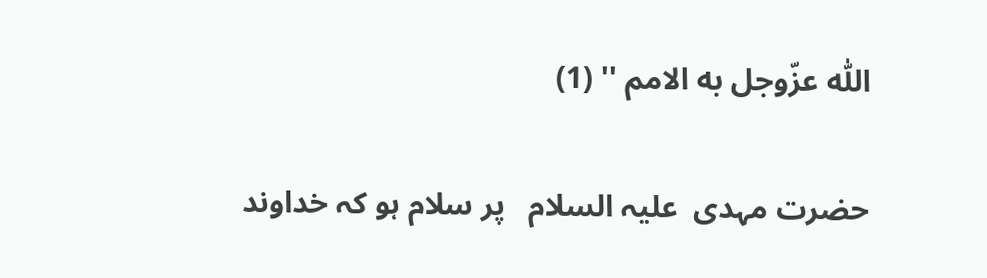اللّٰه عزّوجل به الامم '' (1)

حضرت مہدی  علیہ السلام   پر سلام ہو کہ خداوند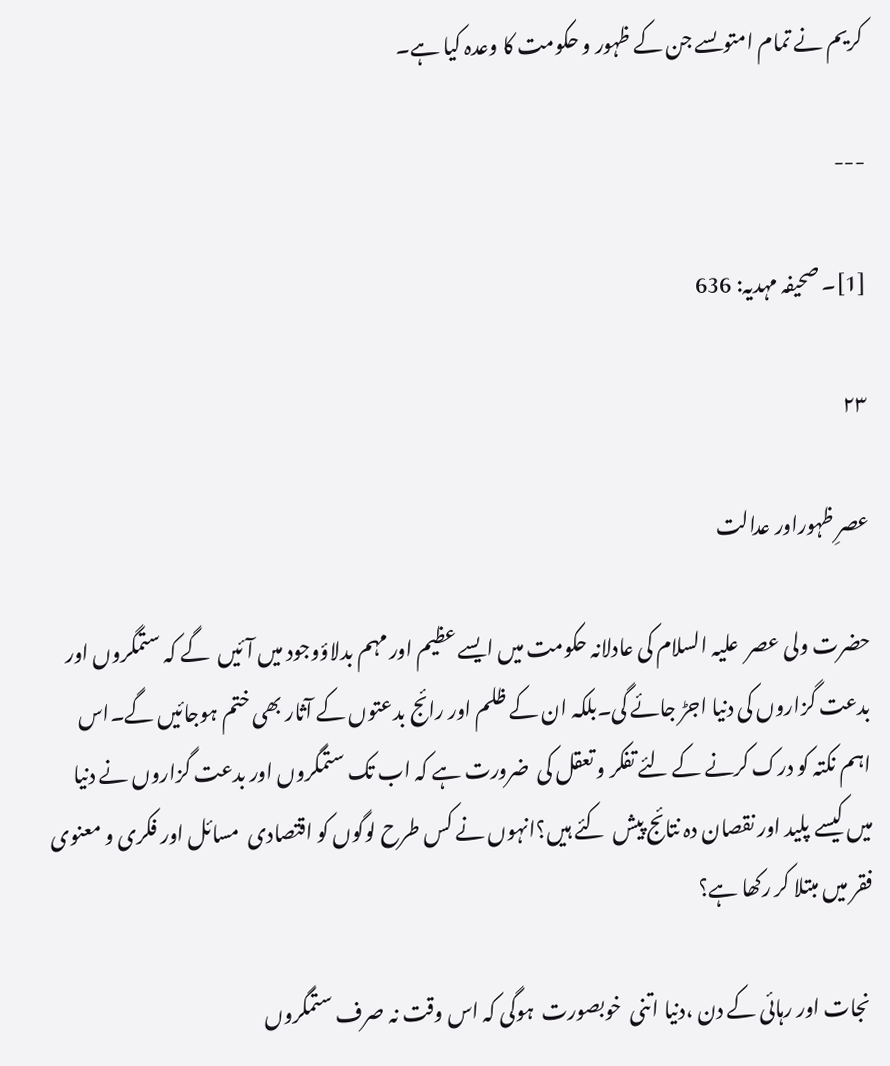کریم نے تمام امتوںسے جن کے ظہور و حکومت کا وعدہ کیا ہے۔

---

[1]۔ صحیفہ مہدیہ: 636

۲۳

عصرِ ظہوراور عدالت

حضرت ولی عصر  علیہ السلام کی عادلانہ حکومت میں ایسے عظیم اور مہم بدلاؤوجود میں آئیں  گے کہ ستمگروں اور بدعت گزاروں کی دنیا اجڑ جائے گی۔بلکہ ان کے ظلم اور رائج بدعتوں کے آثار بھی ختم ہوجائیں گے۔اس اہم نکتہ کو درک کرنے کے لئے تفکر و تعقل کی  ضرورت ہے کہ اب تک ستمگروں اور بدعت گزاروں نے دنیا میں کیسے پلید اور نقصان دہ نتائج پیش  کئے ہیں؟انہوں نے کس طرح لوگوں کو اقتصادی  مسائل اور فکری و معنوی  فقر میں مبتلا کر رکھا ہے؟

 نجات اور رہائی کے دن ،دنیا اتنی  خوبصورت  ہوگی کہ اس وقت نہ صرف ستمگروں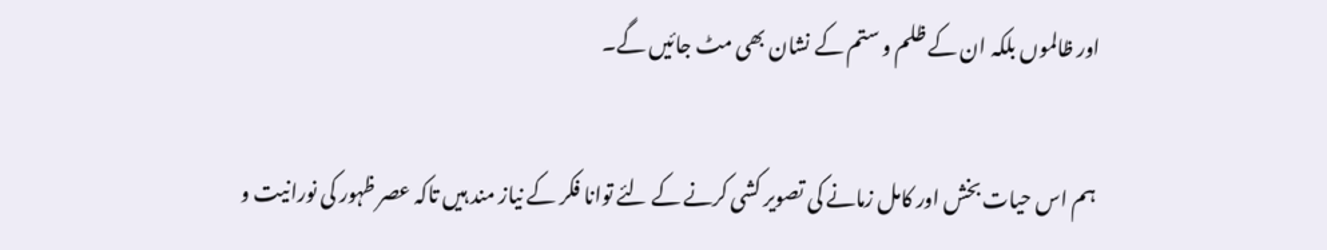اور ظالموں بلکہ ان کے ظلم و ستم کے نشان بھی مٹ جائیں گے۔

 ہم اس حیات بخش اور کامل زمانے کی تصویر کشی کرنے کے لئے توانا فکر کے نیاز مند ہیں تاکہ عصر ظہور کی نورانیت و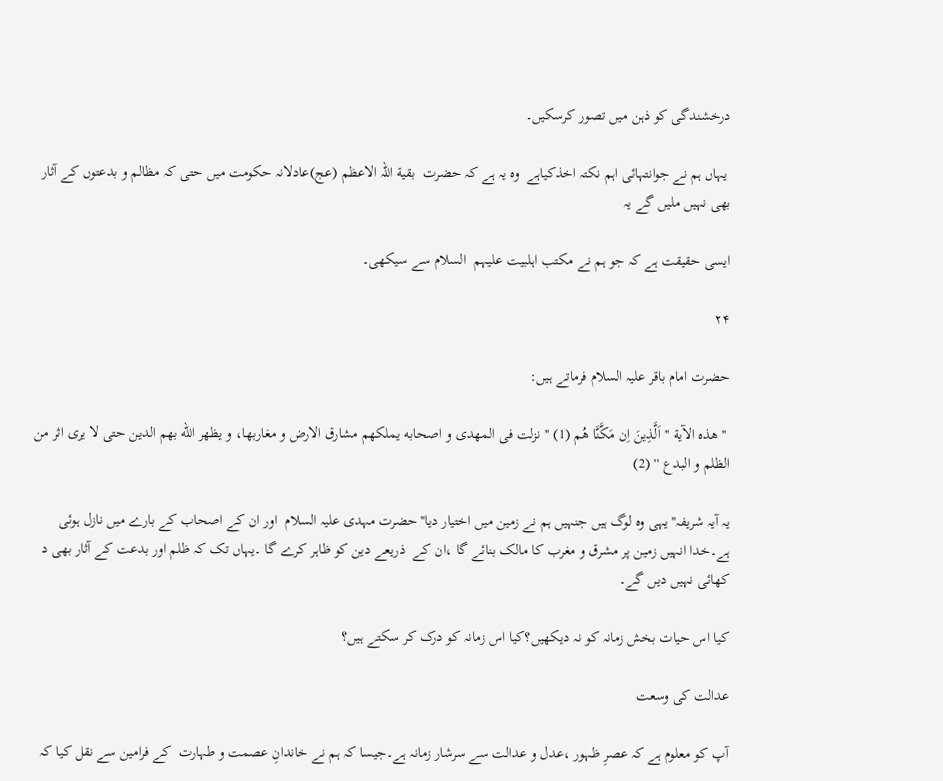درخشندگی کو ذہن میں تصور کرسکیں۔

 یہاں ہم نے جوانتہائی اہم نکتہ اخذکیاہے  وہ یہ ہے کہ حضرت  بقیة اللہ الاعظم (عج)عادلانہ حکومت میں حتی کہ مظالم و بدعتوں کے آثار بھی نہیں ملیں گے یہ

ایسی حقیقت ہے کہ جو ہم نے مکتب اہلبیت علیہم  السلام سے سیکھی۔

۲۴

حضرت امام باقر علیہ السلام فرماتے ہیں:

 ''هذه الآیة ''اَلَّذِینَ اِن مَکَّنَّا هُم (1) '' نزلت فی المهدی و اصحابه یملکهم مشارق الارض و مغاربها، و یظهر اللّه بهم الدین حتی لا یری اثر من الظلم و البدع '' (2)

یہ آیہ شریفہ''یہی وہ لوگ ہیں جنہیں ہم نے زمین میں اختیار دیا''حضرت مہدی علیہ السلام  اور ان کے اصحاب کے بارے میں نازل ہوئی ہے۔خدا انہیں زمین پر مشرق و مغرب کا مالک بنائے گا ،ان کے  ذریعے دین کو ظاہر کرے گا ۔یہاں تک کہ ظلم اور بدعت کے آثار بھی د کھائی نہیں دیں گے۔

کیا اس حیات بخش زمانہ کو نہ دیکھیں؟کیا اس زمانہ کو درک کر سکتے ہیں؟

عدالت کی وسعت

آپ کو معلوم ہے کہ عصرِ ظہور ،عدل و عدالت سے سرشار زمانہ ہے۔جیسا کہ ہم نے خاندانِ عصمت و طہارت  کے فرامین سے نقل کیا کہ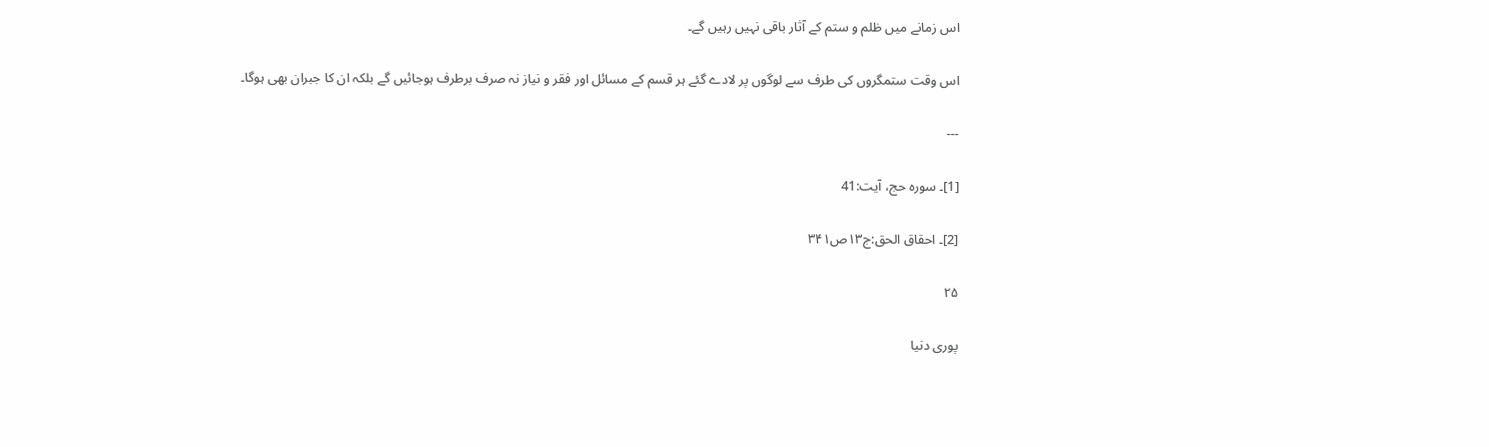اس زمانے میں ظلم و ستم کے آثار باقی نہیں رہیں گے۔

اس وقت ستمگروں کی طرف سے لوگوں پر لادے گئے ہر قسم کے مسائل اور فقر و نیاز نہ صرف برطرف ہوجائیں گے بلکہ ان کا جبران بھی ہوگا۔

---

[1]۔ سورہ حج، آیت:41

[2]۔ احقاق الحق:ج۱۳ص۳۴۱

۲۵

پوری دنیا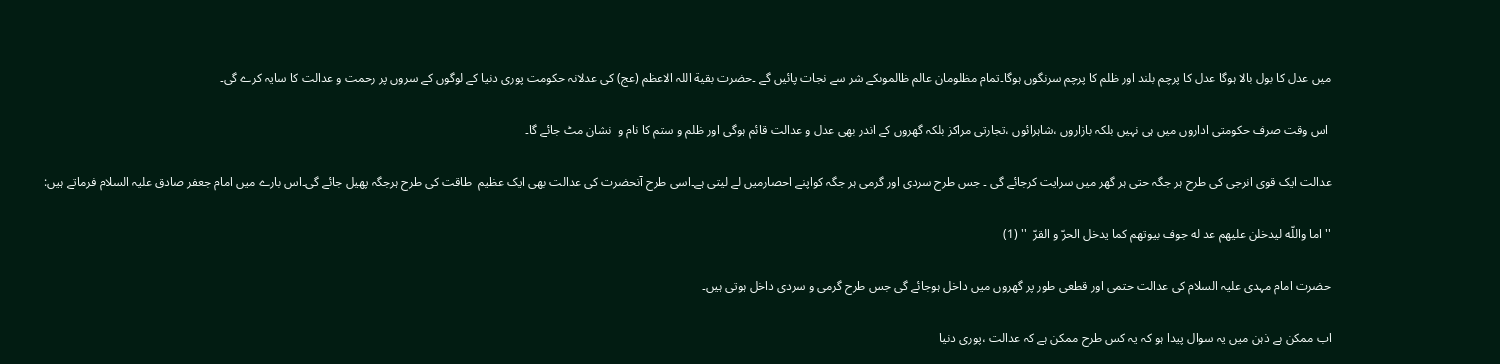میں عدل کا بول بالا ہوگا عدل کا پرچم بلند اور ظلم کا پرچم سرنگوں ہوگا۔تمام مظلومان عالم ظالموںکے شر سے نجات پائیں گے ۔حضرت بقیة اللہ الاعظم (عج) کی عدلانہ حکومت پوری دنیا کے لوگوں کے سروں پر رحمت و عدالت کا سایہ کرے گی۔

 اس وقت صرف حکومتی اداروں میں ہی نہیں بلکہ بازاروں ،شاہرائوں ،تجارتی مراکز بلکہ گھروں کے اندر بھی عدل و عدالت قائم ہوگی اور ظلم و ستم کا نام و  نشان مٹ جائے گا۔

عدالت ایک قوی انرجی کی طرح ہر جگہ حتی ہر گھر میں سرایت کرجائے گی ۔ جس طرح سردی اور گرمی ہر جگہ کواپنے احصارمیں لے لیتی ہے۔اسی طرح آنحضرت کی عدالت بھی ایک عظیم  طاقت کی طرح ہرجگہ پھیل جائے گی۔اس بارے میں امام جعفر صادق علیہ السلام فرماتے ہیں:

''اما واللّه لیدخلن علیهم عد له جوف بیوتهم کما یدخل الحرّ و القرّ  '' (1)

حضرت امام مہدی علیہ السلام کی عدالت حتمی اور قطعی طور پر گھروں میں داخل ہوجائے گی جس طرح گرمی و سردی داخل ہوتی ہیں۔

اب ممکن ہے ذہن میں یہ سوال پیدا ہو کہ یہ کس طرح ممکن ہے کہ عدالت ،پوری دنیا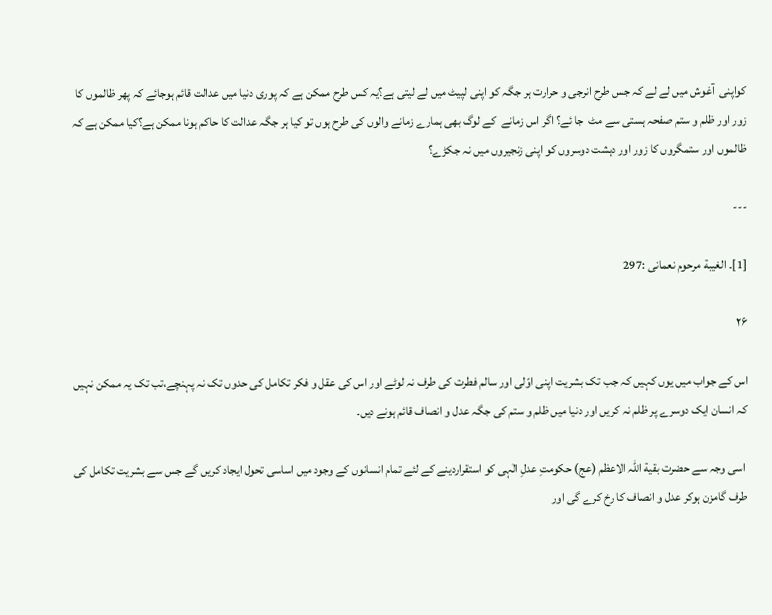کواپنی  آغوش میں لے لے کہ جس طرح انرجی و حرارت ہر جگہ کو اپنی لپیٹ میں لے لیتی ہے؟یہ کس طرح ممکن ہے کہ پوری دنیا میں عدالت قائم ہوجائے کہ پھر ظالموں کا زور اور ظلم و ستم صفحہ ہستی سے مٹ  جا ئے؟ اگر اس زمانے  کے لوگ بھی ہمارے زمانے والوں کی طرح ہوں تو کیا ہر جگہ عدالت کا حاکم ہونا ممکن ہے؟کیا ممکن ہے کہ ظالموں اور ستمگروں کا زور اور دہشت دوسروں کو اپنی زنجیروں میں نہ جکڑے؟

---

[1]۔ الغیبة مرحوم نعمانی :297

۲۶

اس کے جواب میں یوں کہیں کہ جب تک بشریت اپنی اوّلی اور سالم فطرت کی طرف نہ لوٹے اور اس کی عقل و فکر تکامل کی حدوں تک نہ پہنچے،تب تک یہ ممکن نہیں کہ انسان ایک دوسرے پر ظلم نہ کریں اور دنیا میں ظلم و ستم کی جگہ عدل و انصاف قائم ہونے دیں۔

 اسی وجہ سے حضرت بقیة اللہ الاعظم (عج) حکومتِ عدلِ الٰہی کو استقراردینے کے لئے تمام انسانوں کے وجود میں اساسی تحول ایجاد کریں گے جس سے بشریت تکامل کی طرف گامزن ہوکر عدل و انصاف کا رخ کرے گی اور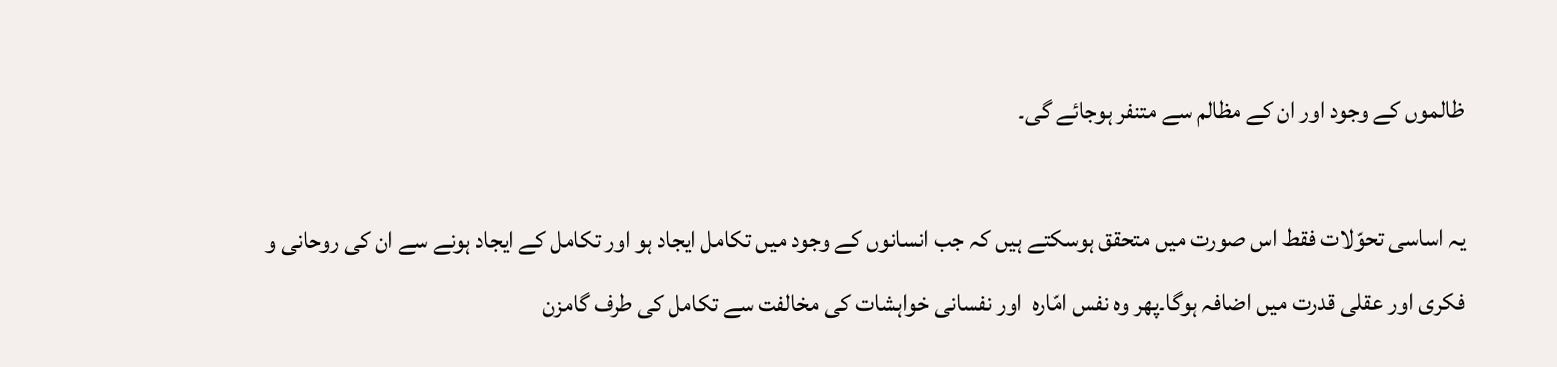ظالموں کے وجود اور ان کے مظالم سے متنفر ہوجائے گی۔

یہ اساسی تحوّلات فقط اس صورت میں متحقق ہوسکتے ہیں کہ جب انسانوں کے وجود میں تکامل ایجاد ہو اور تکامل کے ایجاد ہونے سے ان کی روحانی و فکری اور عقلی قدرت میں اضافہ ہوگا۔پھر وہ نفس امّارہ  اور نفسانی خواہشات کی مخالفت سے تکامل کی طرف گامزن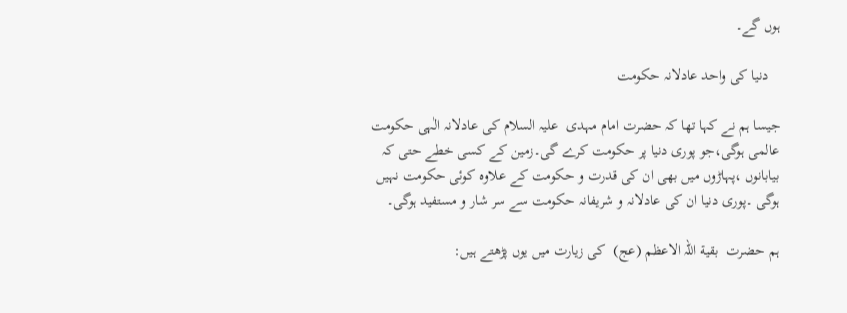ہوں گے۔

   دنیا کی واحد عادلانہ حکومت

جیسا ہم نے کہا تھا کہ حضرت امام مہدی  علیہ السلام کی عادلانہ الٰہی حکومت عالمی ہوگی،جو پوری دنیا پر حکومت کرے گی۔زمین کے کسی خطے حتی کہ بیابانوں ،پہاڑوں میں بھی ان کی قدرت و حکومت کے علاوہ کوئی حکومت نہیں ہوگی ۔پوری دنیا ان کی عادلانہ و شریفانہ حکومت سے سر شار و مستفید ہوگی۔

ہم حضرت  بقیة اللہ الاعظم (عج)  کی زیارت میں یوں پڑھتے ہیں: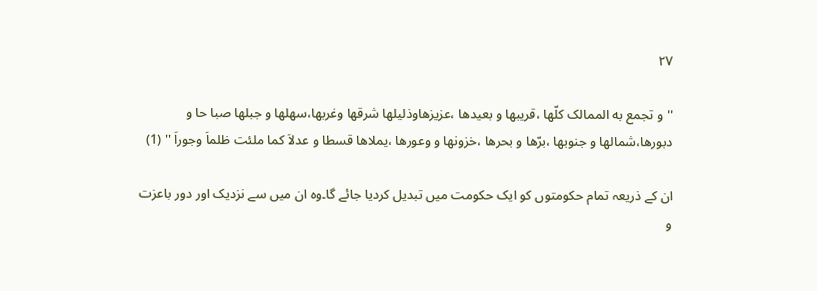۲۷

''و تجمع به الممالک کلّها ،قریبها و بعیدها ،عزیزهاوذلیلها شرقها وغربها،سهلها و جبلها صبا حا و دبورها،شمالها و جنوبها ،برّها و بحرها ،خزونها و وعورها ،یملاها قسطا و عدلاَ کما ملئت ظلماَ وجوراَ '' (1)

ان کے ذریعہ تمام حکومتوں کو ایک حکومت میں تبدیل کردیا جائے گا۔وہ ان میں سے نزدیک اور دور باعزت و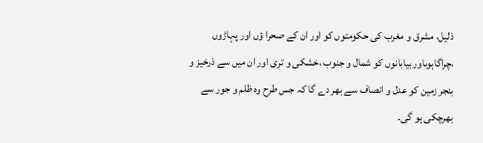ذلیل، مشرق و مغرب کی حکومتوں کو اور ان کے صحرا ؤں اور پہاڑوں ،چراگاہوںاور بیابانوں کو شمال و جنوب ،خشکی و تری اور ان میں سے ذرخیز و بنجر زمین کو عدل و انصاف سے بھر دے گا کہ جس طرح وہ ظلم و جور سے بھرچکی ہو گی۔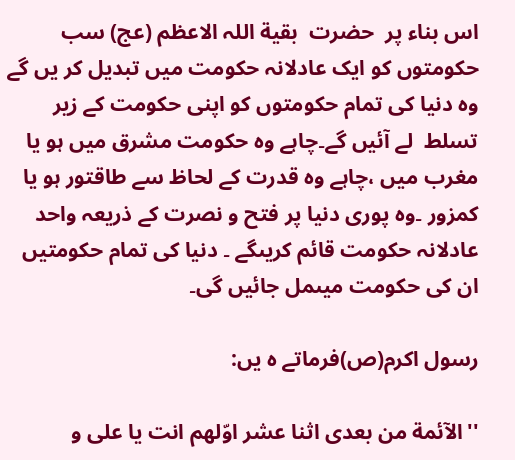اس بناء پر  حضرت  بقیة اللہ الاعظم (عج) سب حکومتوں کو ایک عادلانہ حکومت میں تبدیل کر یں گے وہ دنیا کی تمام حکومتوں کو اپنی حکومت کے زیر تسلط  لے آئیں گے۔چاہے وہ حکومت مشرق میں ہو یا مغرب میں ،چاہے وہ قدرت کے لحاظ سے طاقتور ہو یا کمزور ۔وہ پوری دنیا پر فتح و نصرت کے ذریعہ واحد عادلانہ حکومت قائم کریںگے ۔ دنیا کی تمام حکومتیں ان کی حکومت میںمل جائیں گی۔

رسول اکرم(ص)فرماتے ہ یں:

''الآئمة من بعدی اثنا عشر اوّلهم انت یا علی و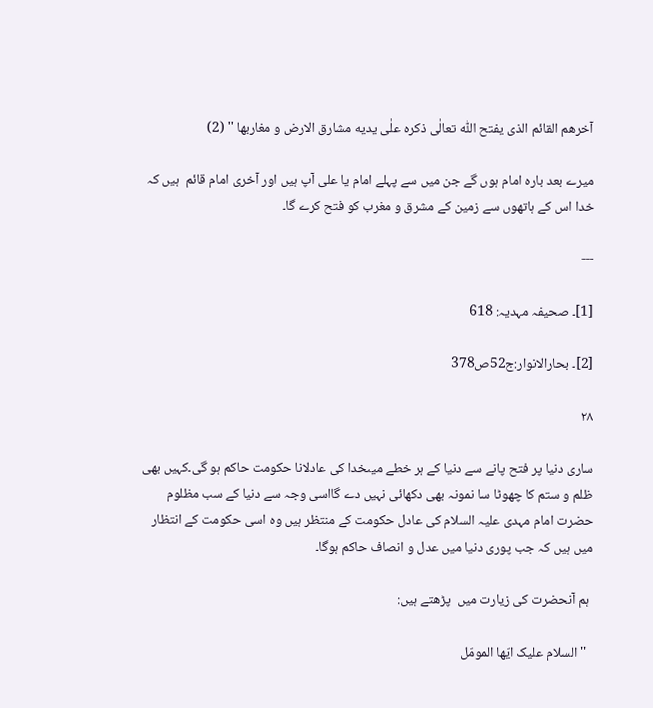آخرهم القائم الذی یفتح اللّٰه تعالٰی ذکره علٰی یدیه مشارق الارض و مغاربها '' (2)

میرے بعد بارہ امام ہوں گے جن میں سے پہلے امام یا علی آپ ہیں اور آخری امام قائم  ہیں کہ  خدا اس کے ہاتھوں سے زمین کے مشرق و مغرب کو فتح کرے گا۔

---

[1]۔ صحیفہ مہدیہ: 618

[2]۔ بحارالانوار:ج52ص378

۲۸

ساری دنیا پر فتح پانے سے دنیا کے ہر خطے میںخدا کی عادلانا حکومت حاکم ہو گی۔کہیں بھی ظلم و ستم کا چھوٹا سا نمونہ بھی دکھائی نہیں دے گااسی وجہ سے دنیا کے سب مظلوم حضرت امام مہدی علیہ السلام کی عادل حکومت کے منتظر ہیں وہ اسی حکومت کے انتظار میں ہیں کہ جب پوری دنیا میں عدل و انصاف حاکم ہوگا۔

 ہم آنحضرت کی زیارت میں  پڑھتے ہیں:

  '' السلام علیک ایّها المومّل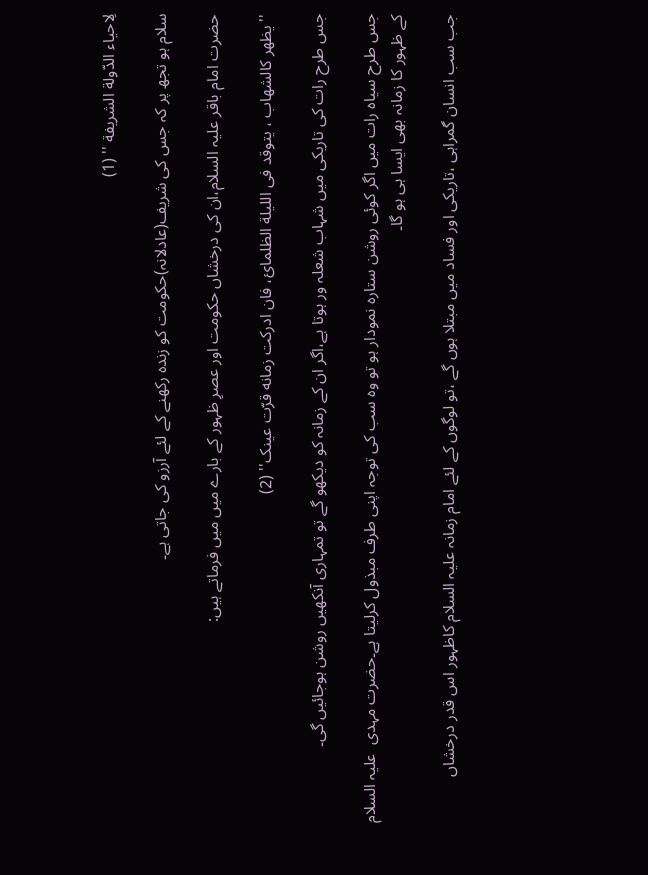لِاحیاء الدّولة الشریفة '' (1)

سلام ہو تجھ پر کہ جس کی شریف(عادلانہ)حکومت کو زندہ رکھنے کے لئے آرزو کی جاتی ہے۔

حضرت امام باقر علیہ السلام،ان کی درخشاں حکومت اور عصرِ ظہور کے بارے میں میں فرماتے ہیں:

''یظهر کالشهاب ، یتوقد فی اللیلة الظلمائ، فان ادرکت زمانه قرّت عینک'' (2)

جس طرح رات کی تاریکی میں شہاب شعلہ ور ہوتا ہے،اگر ان کے زمانہ کو دیکھو گے تو تمہاری آنکھیں روشن ہوجائیں گی۔

جس طرح سیاہ رات میں اگر کوئی روشن ستارہ نمودار ہو تو وہ سب کی توجہ اپنی طرف مبذول کرلیتا ہے۔حضرت مہدی  علیہ السلام  کے ظہور کا زمانہ بھی ایسا ہی ہو گا۔

جب سب انسان گمراہی ،تاریکی اور فساد میں مبتلا ہوں گے ،تو لوگوں کے لئے امام زمانہ علیہ السلام کاظہور اس قدر درخشاں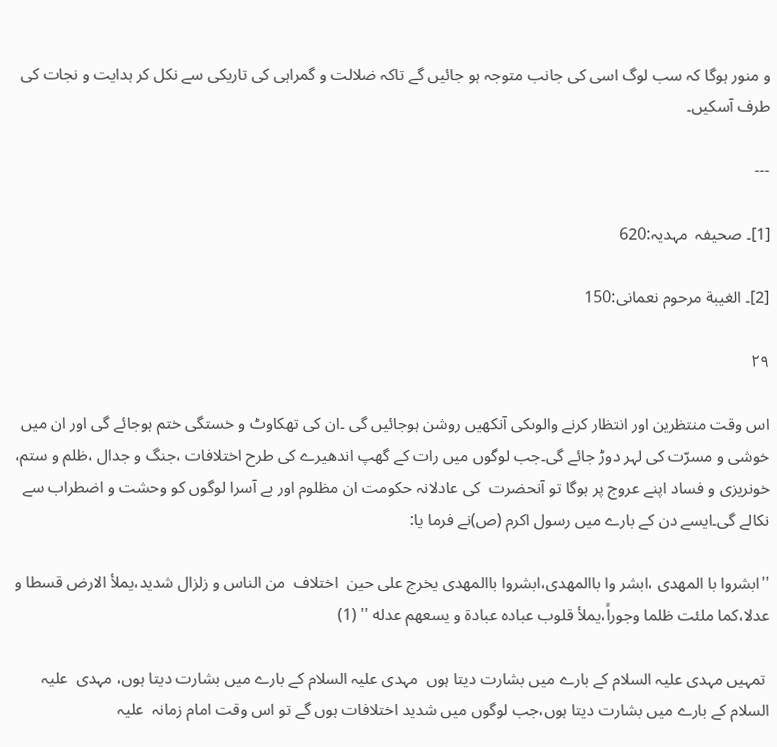و منور ہوگا کہ سب لوگ اسی کی جانب متوجہ ہو جائیں گے تاکہ ضلالت و گمراہی کی تاریکی سے نکل کر ہدایت و نجات کی طرف آسکیں۔

---

[1]۔ صحیفہ  مہدیہ:620

[2]۔ الغیبة مرحوم نعمانی:150

۲۹

اس وقت منتظرین اور انتظار کرنے والوںکی آنکھیں روشن ہوجائیں گی ۔ان کی تھکاوٹ و خستگی ختم ہوجائے گی اور ان میں خوشی و مسرّت کی لہر دوڑ جائے گی۔جب لوگوں میں رات کے گھپ اندھیرے کی طرح اختلافات ،جنگ و جدال ،ظلم و ستم، خونریزی و فساد اپنے عروج پر ہوگا تو آنحضرت  کی عادلانہ حکومت ان مظلوم اور بے آسرا لوگوں کو وحشت و اضطراب سے نکالے گی۔ایسے دن کے بارے میں رسول اکرم (ص)نے فرما یا:

''ابشروا با المهدی ،ابشر وا باالمهدی،ابشروا باالمهدی یخرج علی حین  اختلاف  من الناس و زلزال شدید،یملأ الارض قسطا و عدلا،کما ملئت ظلما وجوراً،یملأ قلوب عباده عبادة و یسعهم عدله '' (1)

 تمہیں مہدی علیہ السلام کے بارے میں بشارت دیتا ہوں  مہدی علیہ السلام کے بارے میں بشارت دیتا ہوں، مہدی  علیہ السلام کے بارے میں بشارت دیتا ہوں،جب لوگوں میں شدید اختلافات ہوں گے تو اس وقت امام زمانہ  علیہ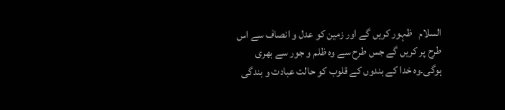السلام   ظہور کریں گے اور زمین کو عدل و انصاف سے اس طرح پر کریں گے جس طرح سے وہ ظلم و جور سے بھری ہوگی۔وہ خدا کے بندوں کے قلوب کو حالت عبادت و بندگی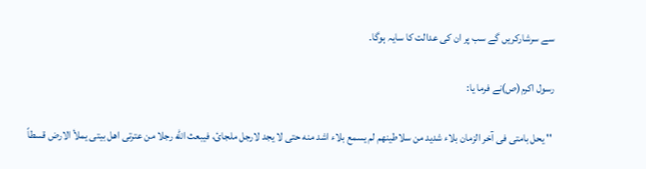سے سرشارکریں گے سب پر ان کی عدالت کا سایہ ہوگا۔

رسول اکرم(ص)نے فرما یا:

 '' یحل بامتی فی آخر الزمان بلاء شدید من سلاطینهم لم یسمع بلاء اشد منه حتی لا یجد لارجل ملجائ، فیبعث اللّٰه رجلا من عترتی اهل بیتی یملأ الارض قسطاً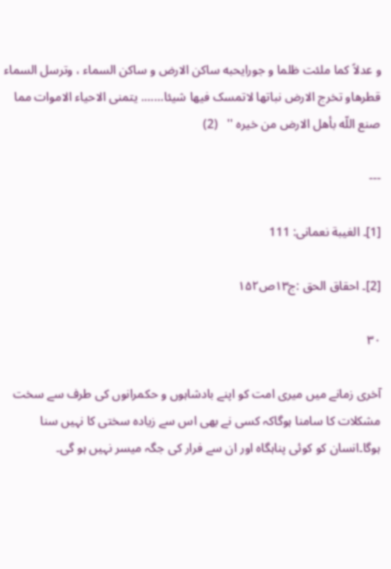و عدلاً کما ملئت ظلما و جورایحبه ساکن الارض و ساکن السماء ، وترسل السماء قطرهاو تخرج الارض نباتها لاتمسک فیها شیئا……. یتمنی الاحیاء الاموات مما صنع اللّه بأهل الارض من خیره ''   (2)

---

[1]۔ الغیبة نعمانی: 111

[2]۔ احقاق الحق :ج۱۳ص۱۵۲

۳۰

آخری زمانے میں میری امت کو اپنے بادشاہوں و حکمرانوں کی طرف سے سخت مشکلات کا سامنا ہوگاکہ کسی نے بھی اس سے زیادہ سختی کا نہیں سنا ہوگا۔انسان کو کوئی پناہگاہ اور ان سے فرار کی جگہ میسر نہیں ہو گی۔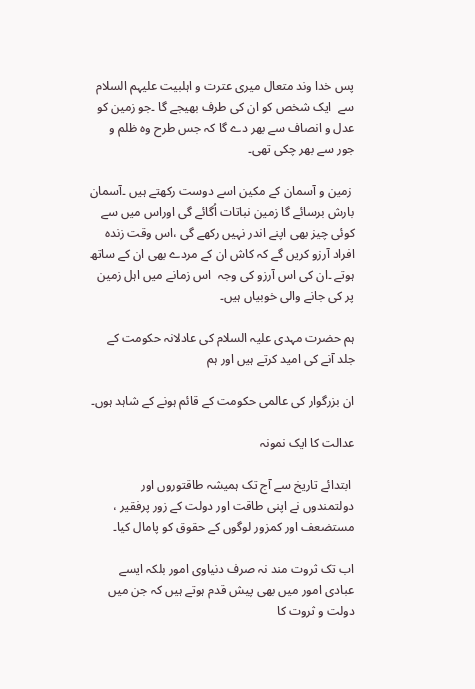پس خدا وند متعال میری عترت و اہلبیت علیہم السلام سے  ایک شخص کو ان کی طرف بھیجے گا ۔جو زمین کو عدل و انصاف سے بھر دے گا کہ جس طرح وہ ظلم و جور سے بھر چکی تھی۔

 زمین و آسمان کے مکین اسے دوست رکھتے ہیں ۔آسمان بارش برسائے گا زمین نباتات اُگائے گی اوراس میں سے کوئی چیز بھی اپنے اندر نہیں رکھے گی ،اس وقت زندہ افراد آرزو کریں گے کہ کاش ان کے مردے بھی ان کے ساتھ ہوتے ۔ان کی اس آرزو کی وجہ  اس زمانے میں اہل زمین پر کی جانے والی خوبیاں ہیں۔

ہم حضرت مہدی علیہ السلام کی عادلانہ حکومت کے جلد آنے کی امید کرتے ہیں اور ہم

ان بزرگوار کی عالمی حکومت کے قائم ہونے کے شاہد ہوں۔

عدالت کا ایک نمونہ

 ابتدائے تاریخ سے آج تک ہمیشہ طاقتوروں اور دولتمندوں نے اپنی طاقت اور دولت کے زور پرفقیر ، مستضعف اور کمزور لوگوں کے حقوق کو پامال کیا۔

اب تک ثروت مند نہ صرف دنیاوی امور بلکہ ایسے عبادی امور میں بھی پیش قدم ہوتے ہیں کہ جن میں دولت و ثروت کا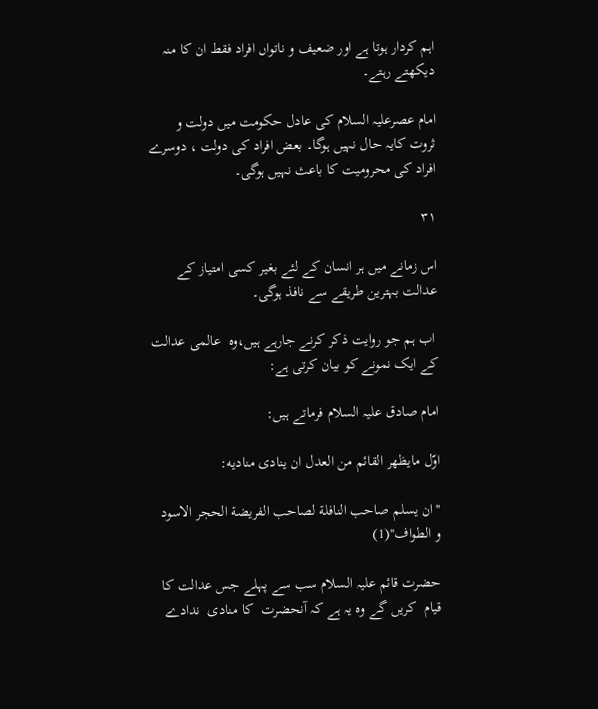اہم کردار ہوتا ہے اور ضعیف و ناتواں افراد فقط ان کا منہ دیکھتے رہتے۔

امام عصرعلیہ السلام کی عادل حکومت میں دولت و ثروت کایہ حال نہیں ہوگا۔ بعض افراد کی دولت ، دوسرے افراد کی محرومیت کا باعث نہیں ہوگی۔

۳۱

اس زمانے میں ہر انسان کے لئے بغیر کسی امتیاز کے عدالت بہترین طریقے سے نافذ ہوگی۔

 اب ہم جو روایت ذکر کرنے جارہے ہیں،وہ  عالمی عدالت  کے ایک نمونے کو بیان کرتی ہے:

امام صادق علیہ السلام فرماتے ہیں:

اوّل مایظهر القائم من العدل ان ینادی منادیه:

''ان یسلم صاحب النافلة لصاحب الفریضة الحجر الاسود و الطواف''(1)

حضرت قائم علیہ السلام سب سے پہلے جس عدالت کا قیام  کریں گے وہ یہ ہے کہ آنحضرت  کا منادی  ندادے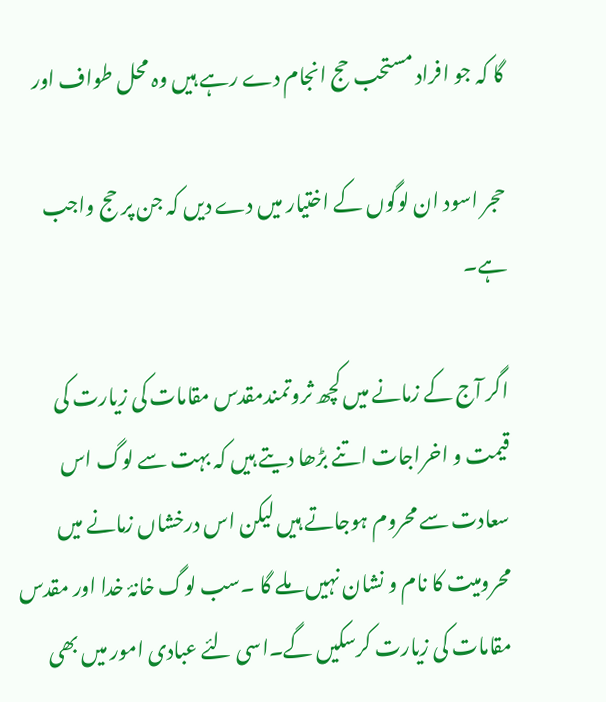گا کہ جو افراد مستحب حج انجام دے رہے ہیں وہ محل طواف اور

حجر اسود ان لوگوں کے اختیار میں دے دیں کہ جن پر حج واجب ہے۔

اگر آج کے زمانے میں کچھ ثروتمندمقدس مقامات کی زیارت کی قیمت و اخراجات اتنے بڑھا دیتے ہیں کہ بہت سے لوگ اس سعادت سے محروم ہوجاتے ہیں لیکن اس درخشاں زمانے میں محرومیت کا نام و نشان نہیں ملے گا ۔سب لوگ خانۂ خدا اور مقدس مقامات کی زیارت کرسکیں گے۔اسی لئے عبادی امور میں بھی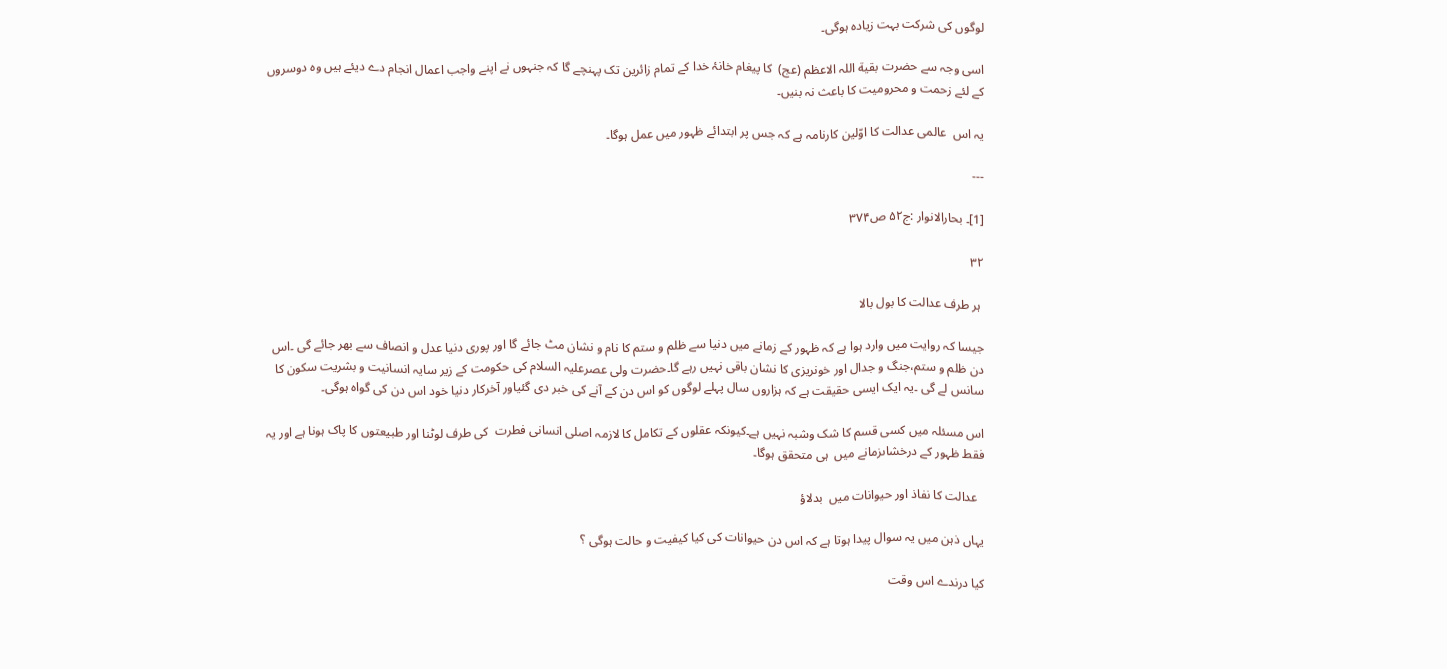لوگوں کی شرکت بہت زیادہ ہوگی۔

اسی وجہ سے حضرت بقیة اللہ الاعظم (عج)  کا پیغام خانۂ خدا کے تمام زائرین تک پہنچے گا کہ جنہوں نے اپنے واجب اعمال انجام دے دیئے ہیں وہ دوسروں کے لئے زحمت و محرومیت کا باعث نہ بنیں۔

یہ اس  عالمی عدالت کا اوّلین کارنامہ ہے کہ جس پر ابتدائے ظہور میں عمل ہوگا۔

---

[1]۔ بحارالانوار :ج۵۲ ص۳۷۴

۳۲

 ہر طرف عدالت کا بول بالا

جیسا کہ روایت میں وارد ہوا ہے کہ ظہور کے زمانے میں دنیا سے ظلم و ستم کا نام و نشان مٹ جائے گا اور پوری دنیا عدل و انصاف سے بھر جائے گی ۔اس دن ظلم و ستم،جنگ و جدال اور خونریزی کا نشان باقی نہیں رہے گا۔حضرت ولی عصرعلیہ السلام کی حکومت کے زیر سایہ انسانیت و بشریت سکون کا سانس لے گی ۔یہ ایک ایسی حقیقت ہے کہ ہزاروں سال پہلے لوگوں کو اس دن کے آنے کی خبر دی گئیاور آخرکار دنیا خود اس دن کی گواہ ہوگی۔

اس مسئلہ میں کسی قسم کا شک وشبہ نہیں ہے۔کیونکہ عقلوں کے تکامل کا لازمہ اصلی انسانی فطرت  کی طرف لوٹنا اور طبیعتوں کا پاک ہونا ہے اور یہ فقط ظہور کے درخشاںزمانے میں  ہی متحقق ہوگا۔

  عدالت کا نفاذ اور حیوانات میں  بدلاؤ

یہاں ذہن میں یہ سوال پیدا ہوتا ہے کہ اس دن حیوانات کی کیا کیفیت و حالت ہوگی ؟

کیا درندے اس وقت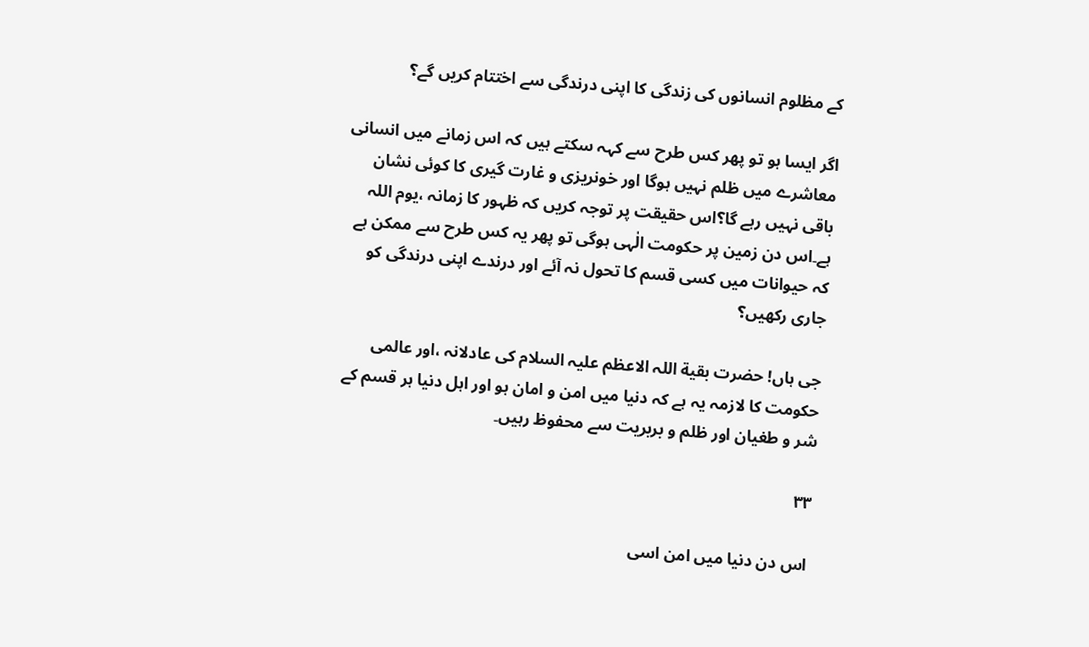کے مظلوم انسانوں کی زندگی کا اپنی درندگی سے اختتام کریں گے؟

اگر ایسا ہو تو پھر کس طرح سے کہہ سکتے ہیں کہ اس زمانے میں انسانی معاشرے میں ظلم نہیں ہوگا اور خونریزی و غارت گیری کا کوئی نشان باقی نہیں رہے گا؟اس حقیقت پر توجہ کریں کہ ظہور کا زمانہ ،یوم اللہ ہے۔اس دن زمین پر حکومت الٰہی ہوگی تو پھر یہ کس طرح سے ممکن ہے کہ حیوانات میں کسی قسم کا تحول نہ آئے اور درندے اپنی درندگی کو جاری رکھیں؟

جی ہاں! حضرت بقیة اللہ الاعظم علیہ السلام کی عادلانہ ،اور عالمی حکومت کا لازمہ یہ ہے کہ دنیا میں امن و امان ہو اور اہل دنیا ہر قسم کے شر و طغیان اور ظلم و بربریت سے محفوظ رہیں۔

۳۳

اس دن دنیا میں امن اسی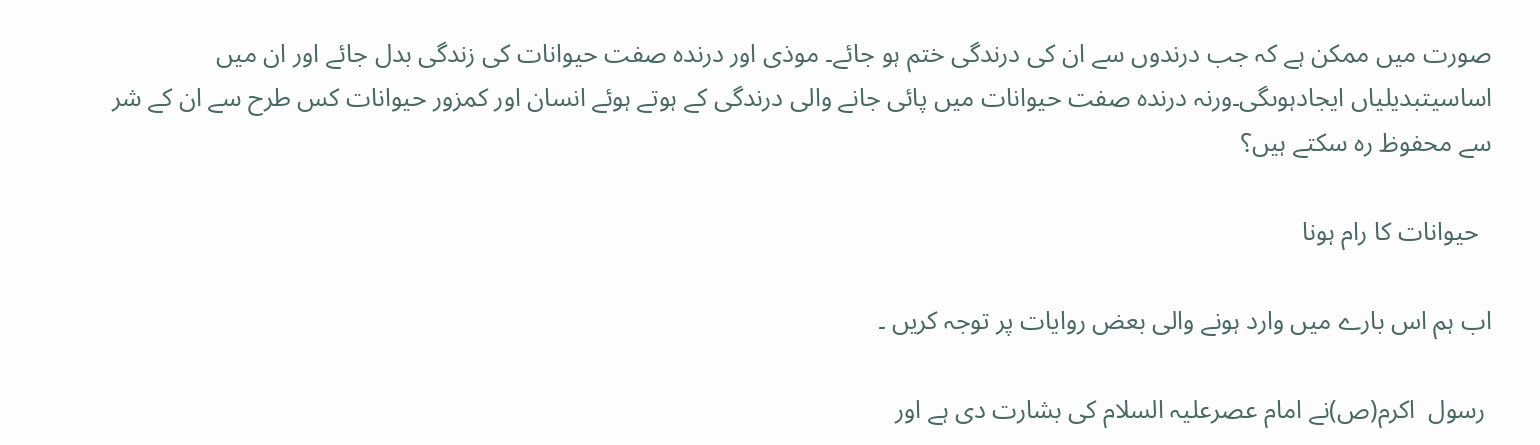صورت میں ممکن ہے کہ جب درندوں سے ان کی درندگی ختم ہو جائے۔ موذی اور درندہ صفت حیوانات کی زندگی بدل جائے اور ان میں اساسیتبدیلیاں ایجادہوںگی۔ورنہ درندہ صفت حیوانات میں پائی جانے والی درندگی کے ہوتے ہوئے انسان اور کمزور حیوانات کس طرح سے ان کے شر سے محفوظ رہ سکتے ہیں؟

  حیوانات کا رام ہونا

اب ہم اس بارے میں وارد ہونے والی بعض روایات پر توجہ کریں ۔

 رسول  اکرم(ص)نے امام عصرعلیہ السلام کی بشارت دی ہے اور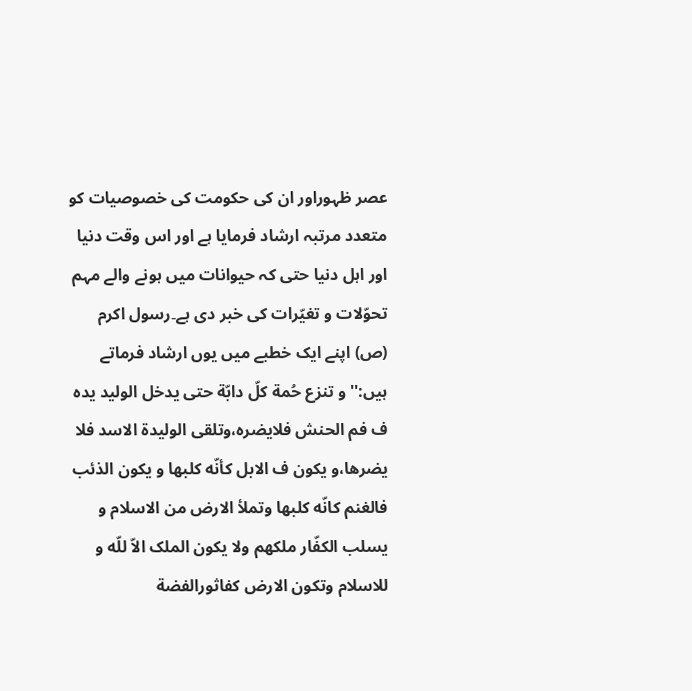عصر ظہوراور ان کی حکومت کی خصوصیات کو متعدد مرتبہ ارشاد فرمایا ہے اور اس وقت دنیا اور اہل دنیا حتی کہ حیوانات میں ہونے والے مہم تحوّلات و تغیّرات کی خبر دی ہے۔رسول اکرم  (ص) اپنے ایک خطبے میں یوں ارشاد فرماتے ہیں:''و تنزع حُمة کلّ دابّة حتی یدخل الولید یده  ف فم الحنش فلایضره،وتلقی الولیدة الاسد فلا یضرها،و یکون ف الابل کأنّه کلبها و یکون الذئب فالغنم کانّه کلبها وتملأ الارض من الاسلام و یسلب الکفّار ملکهم ولا یکون الملک الاّ للّه و للاسلام وتکون الارض کفاثورالفضة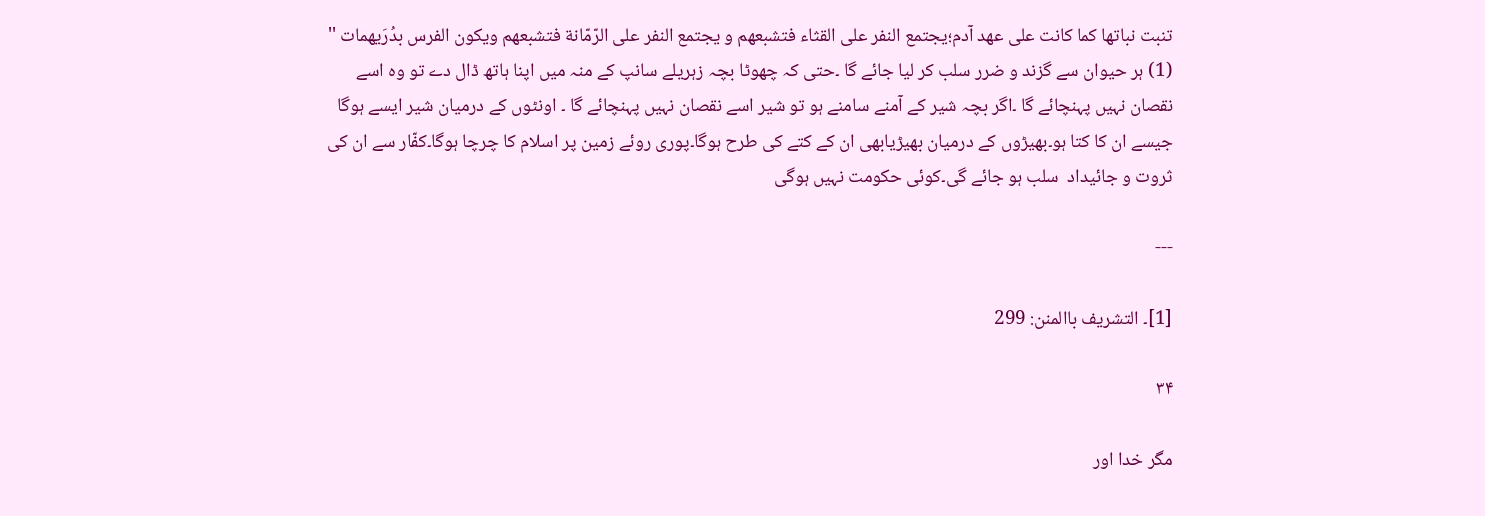تنبت نباتها کما کانت علی عهد آدم؛یجتمع النفر علی القثاء فتشبعهم و یجتمع النفر علی الرّمّانة فتشبعهم ویکون الفرس بدُرَیهمات '' (1) ہر حیوان سے گزند و ضرر سلب کر لیا جائے گا ۔حتی کہ چھوٹا بچہ زہریلے سانپ کے منہ میں اپنا ہاتھ ڈال دے تو وہ اسے نقصان نہیں پہنچائے گا ۔اگر بچہ شیر کے آمنے سامنے ہو تو شیر اسے نقصان نہیں پہنچائے گا ۔ اونٹوں کے درمیان شیر ایسے ہوگا جیسے ان کا کتا ہو۔بھیڑوں کے درمیان بھیڑیابھی ان کے کتے کی طرح ہوگا۔پوری روئے زمین پر اسلام کا چرچا ہوگا۔کفّار سے ان کی  ثروت و جائیداد  سلب ہو جائے گی۔کوئی حکومت نہیں ہوگی

---

[1]۔ التشریف باالمنن: 299

۳۴

مگر خدا اور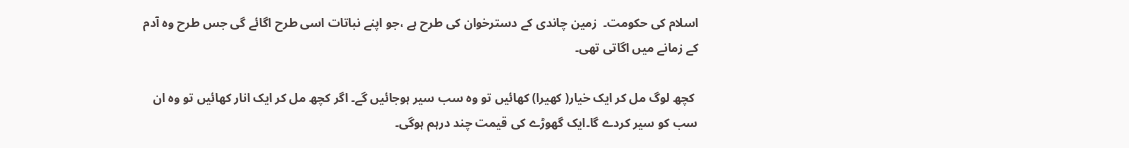اسلام کی حکومت۔  زمین چاندی کے دسترخوان کی طرح ہے ،جو اپنے نباتات اسی طرح اگائے گی جس طرح وہ آدم   کے زمانے میں اگاتی تھی۔

 کچھ لوگ مل کر ایک خیار( کھیرا) کھائیں تو وہ سب سیر ہوجائیں گے۔ اگر کچھ مل کر ایک انار کھائیں تو وہ ان سب کو سیر کردے گا۔ایک گھوڑے کی قیمت چند درہم ہوگی۔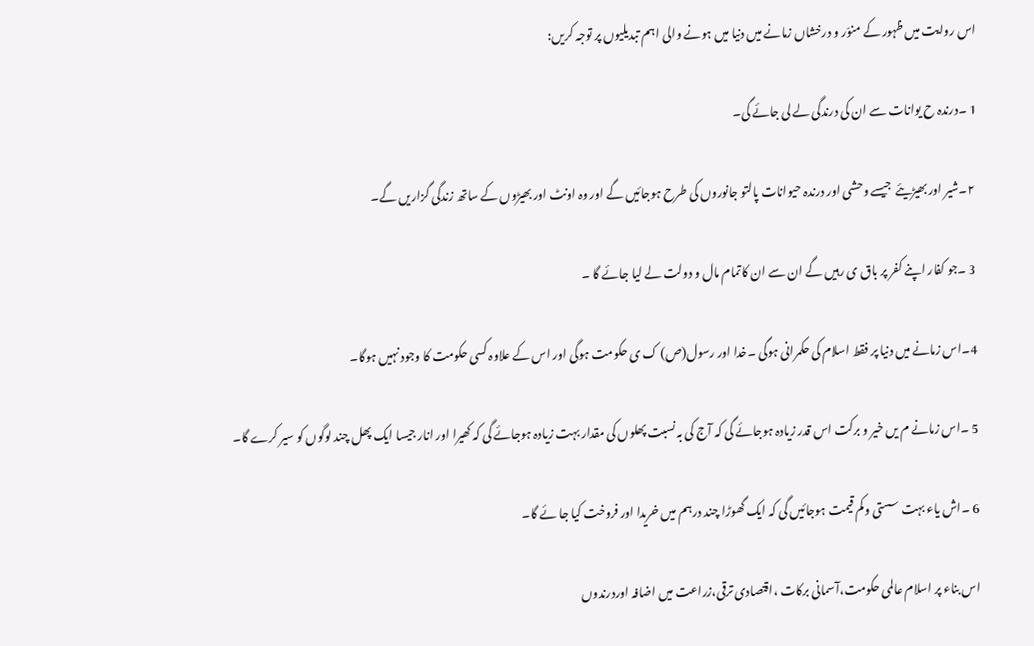اس روایت میں ظہور کے منوّر و درخشاں زمانے میں دنیا میں ہونے والی اہم تبدیلیوں پر توجہ کریں:

1 ۔درندہ ح یوانات سے ان کی درندگی لے لی جائے گی۔

 ۲۔شیر اور بھیڑیئے  جیسے وحشی اور درندہ حیوانات پالتو جانوروں کی طرح ہوجائیں گے اور وہ اونٹ اور بھیڑوں کے ساتھ زندگی گزاریں گے۔

 3 ۔جو کفار اپنے کفر پر باق ی رہیں گے ان سے ان کاتمام مال و دولت لے لیا جائے گا ۔

 4۔اس زمانے میں دنیا پر فقط اسلام کی حکمرانی ہوگی ۔خدا اور رسول(ص) ک ی حکومت ہوگی اور اس کے علاوہ کسی حکومت کا وجود نہیں ہوگا۔

 5 ۔اس زمانے م یں خیر و برکت اس قدر زیادہ ہوجائے گی کہ آج کی بہ نسبت پھلوں کی مقدار بہت زیادہ ہوجائے گی کہ کھیرا اور انار جیسا ایک پھل چند لوگوں کو سیر کرے گا۔

 6 ۔اش یاء بہت سستی وکم قیمت ہوجائیں گی کہ ایک گھوڑا چند درہم میں خریدا اور فروخت کیا جا ئے گا۔

 اس بناء پر اسلام عالمی حکومت،آسمانی برکات ،اقتصادی ترقی،زراعت میں اضافہ اوردرندوں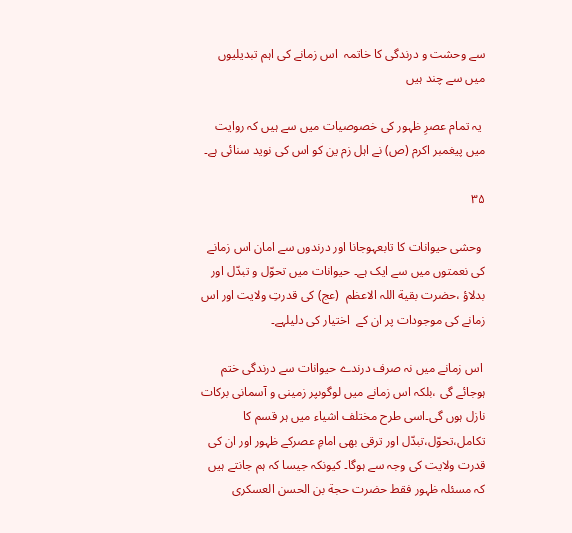سے وحشت و درندگی کا خاتمہ  اس زمانے کی اہم تبدیلیوں میں سے چند ہیں

 یہ تمام عصرِ ظہور کی خصوصیات میں سے ہیں کہ روایت میں پیغمبر اکرم (ص) نے اہل زم ین کو اس کی نوید سنائی ہے۔

۳۵

 وحشی حیوانات کا تابعہوجانا اور درندوں سے امان اس زمانے کی نعمتوں میں سے ایک ہے۔ حیوانات میں تحوّل و تبدّل اور بدلاؤ ،حضرت بقیة اللہ الاعظم  (عج) کی قدرتِ ولایت اور اس زمانے کی موجودات پر ان کے  اختیار کی دلیلہے۔

 اس زمانے میں نہ صرف درندے حیوانات سے درندگی ختم ہوجائے گی ،بلکہ اس زمانے میں لوگوںپر زمینی و آسمانی برکات نازل ہوں گی۔اسی طرح مختلف اشیاء میں ہر قسم کا تکامل،تحوّل،تبدّل اور ترقی بھی امامِ عصرکے ظہور اور ان کی قدرت ولایت کی وجہ سے ہوگا۔ کیونکہ جیسا کہ ہم جانتے ہیں  کہ مسئلہ ظہور فقط حضرت حجة بن الحسن العسکری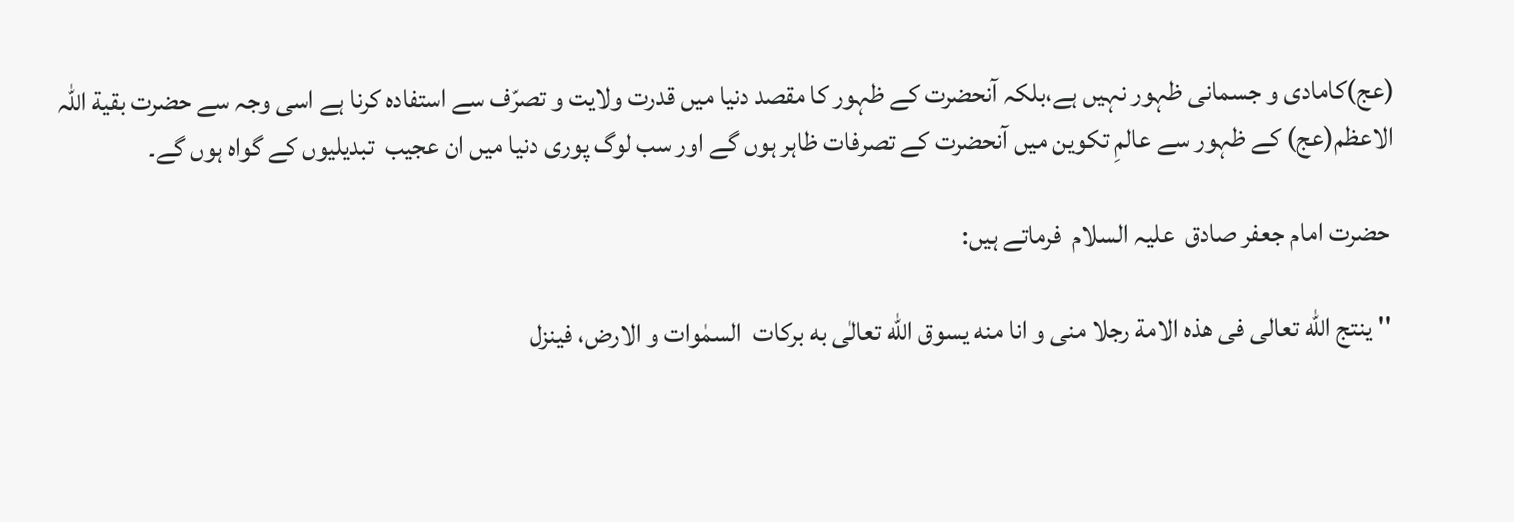(عج)کامادی و جسمانی ظہور نہیں ہے،بلکہ آنحضرت کے ظہور کا مقصد دنیا میں قدرت ولایت و تصرّف سے استفادہ کرنا ہے اسی وجہ سے حضرت بقیة اللہ الاعظم(عج) کے ظہور سے عالمِ تکوین میں آنحضرت کے تصرفات ظاہر ہوں گے اور سب لوگ پوری دنیا میں ان عجیب  تبدیلیوں کے گواہ ہوں گے۔

 حضرت امام جعفر صادق  علیہ السلام  فرماتے ہیں:

 '' ینتج اللّه تعالی فی هذه الامة رجلا منی و انا منه یسوق اللّه تعالٰی به برکات  السمٰوات و الارض، فینزل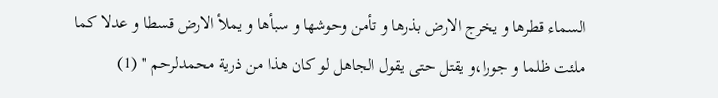السماء قطرها و یخرج الارض بذرها و تأمن وحوشها و سبأها و یملأ الارض قسطا و عدلا کما ملئت ظلما و جورا،و یقتل حتی یقول الجاهل لو کان هذا من ذریة محمدلرحم '' (1)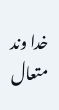خدا وند متعال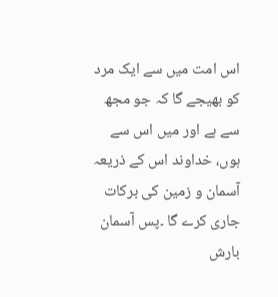اس امت میں سے ایک مرد کو بھیجے گا کہ جو مجھ سے ہے اور میں اس سے ہوں، خداوند اس کے ذریعہ آسمان و زمین کی برکات جاری کرے گا ۔پس آسمان بارش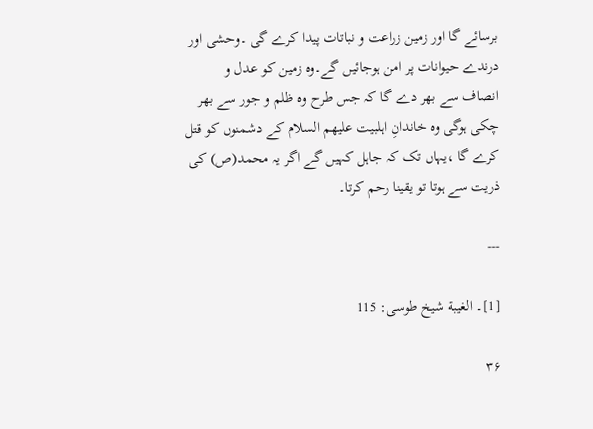برسائے گا اور زمین زراعت و نباتات پیدا کرے گی ۔وحشی اور درندے حیوانات پر امن ہوجائیں گے۔وہ زمین کو عدل و انصاف سے بھر دے گا کہ جس طرح وہ ظلم و جور سے بھر چکی ہوگی وہ خاندانِ اہلبیت علیھم السلام کے دشمنوں کو قتل کرے گا ،یہاں تک کہ جاہل کہیں گے اگر یہ محمد(ص) کی ذریت سے ہوتا تو یقینا رحم کرتا۔

---

[1]۔ الغیبة شیخ طوسی: 115

۳۶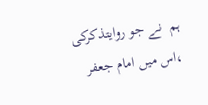ہم  نے جو روایتذکرکی ،اس میں امام جعفر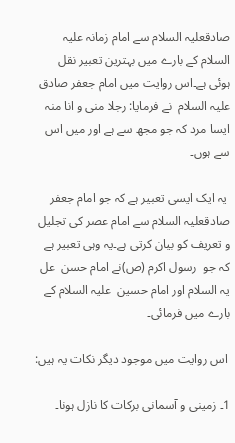صادقعلیہ السلام سے امام زمانہ علیہ السلام کے بارے میں بہترین تعبیر نقل ہوئی ہے۔اس روایت میں امام جعفر صادق  علیہ السلام  نے فرمایا: رجلا منی و انا منہ ایسا مرد کہ جو مجھ سے ہے اور میں اس سے ہوں۔

 یہ ایک ایسی تعبیر ہے کہ جو امام جعفر صادقعلیہ السلام سے امام عصر کی تجلیل و تعریف کو بیان کرتی ہے۔یہ وہی تعبیر ہے کہ جو  رسول اکرم (ص)نے امام حسن  عل یہ السلام اور امام حسین  علیہ السلام کے بارے میں فرمائی۔

 اس روایت میں موجود دیگر نکات یہ ہیں:

1۔ زمینی و آسمانی برکات کا نازل ہونا۔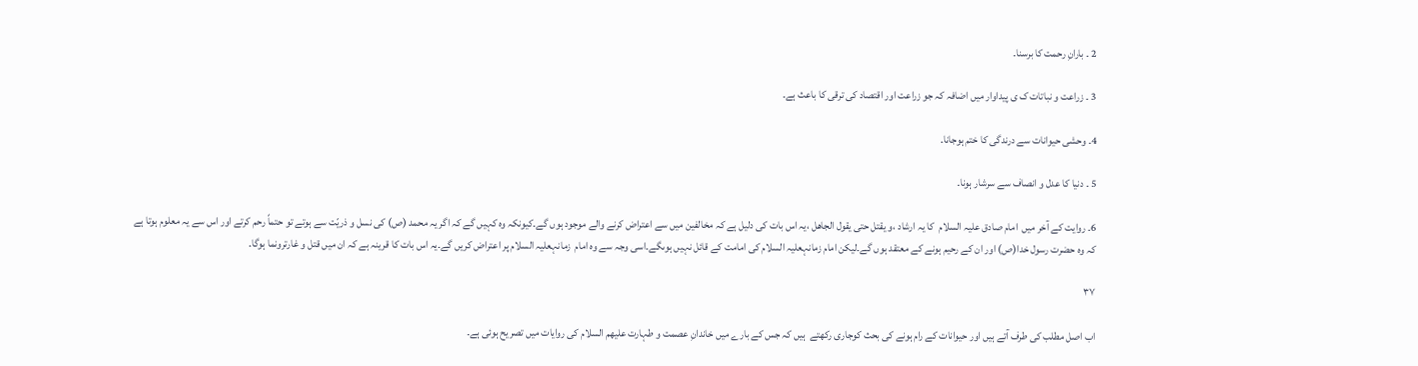2 ۔ بارانِ رحمت کا برسنا۔

3 ۔ زراعت و نباتات ک ی پیداوار میں اضافہ کہ جو زراعت اور اقتصاد کی ترقی کا باعث ہے۔

4۔ وحشی حیوانات سے درندگی کا ختم ہوجانا۔

5 ۔ دنیا کا عدل و انصاف سے سرشار ہونا۔

6۔ روایت کے آخر میں  امام صادق علیہ السلام  کا یہ ارشاد ،و یقتل حتی یقول الجاهل ،یہ اس بات کی دلیل ہے کہ مخالفین میں سے اعتراض کرنے والے موجود ہوں گے۔کیونکہ وہ کہیں گے کہ اگر یہ محمد (ص) کی نسل و ذریّت سے ہوتے تو حتماً رحم کرتے اور اس سے یہ معلوم ہوتا ہے کہ وہ حضرت رسول خدا(ص) اور ان کے رحیم ہونے کے معتقد ہوں گے۔لیکن امام زمانہعلیہ السلام کی امامت کے قائل نہیں ہوںگے۔اسی وجہ سے وہ امام  زمانہعلیہ السلام پر اعتراض کریں گے۔یہ اس بات کا قرینہ ہے کہ ان میں قتل و غارترونما ہوگا۔

۳۷

اب اصل مطلب کی طرف آتے ہیں اور حیوانات کے رام ہونے کی بحث کوجاری رکھتے  ہیں کہ جس کے بارے میں خاندانِ عصمت و طہارت علیھم السلام کی روایات میں تصریح ہوئی ہے۔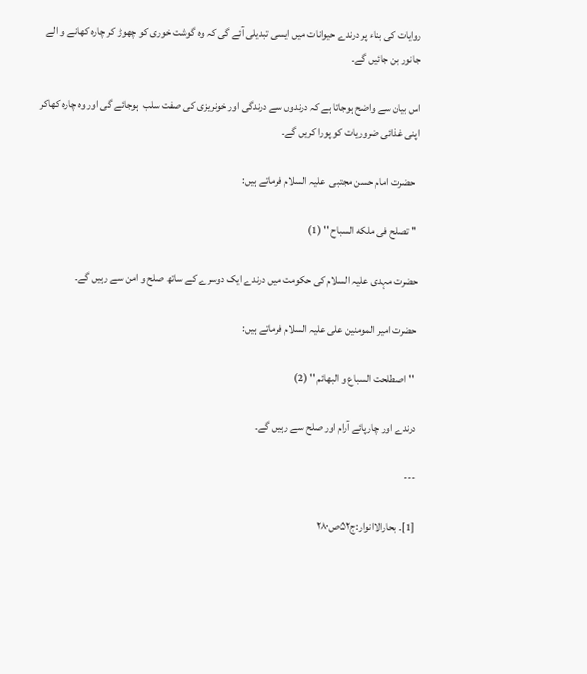روایات کی بناء پر درندے حیوانات میں ایسی تبدیلی آئے گی کہ وہ گوشت خوری کو چھوڑ کر چارہ کھانے و الے جانور بن جائیں گے۔

اس بیان سے واضح ہوجاتا ہے کہ درندوں سے درندگی اور خونریزی کی صفت سلب  ہوجائے گی اور وہ چارہ کھاکر اپنی غذائی ضروریات کو پورا کریں گے۔

  حضرت امام حسن مجتبی  علیہ السلام فرماتے ہیں:

 '' تصلح فی ملکه السباح '' (1)

حضرت مہدی علیہ السلام کی حکومت میں درندے ایک دوسرے کے ساتھ صلح و امن سے رہیں گے۔

حضرت امیر المومنین علی علیہ السلام فرماتے ہیں:

 ''اصطلحت السباع و البهائم '' (2)

درندے اور چارپائے آرام اور صلح سے رہیں گے۔

---

[1]۔ بحارالاانوار:ج۵۲ص۲۸۰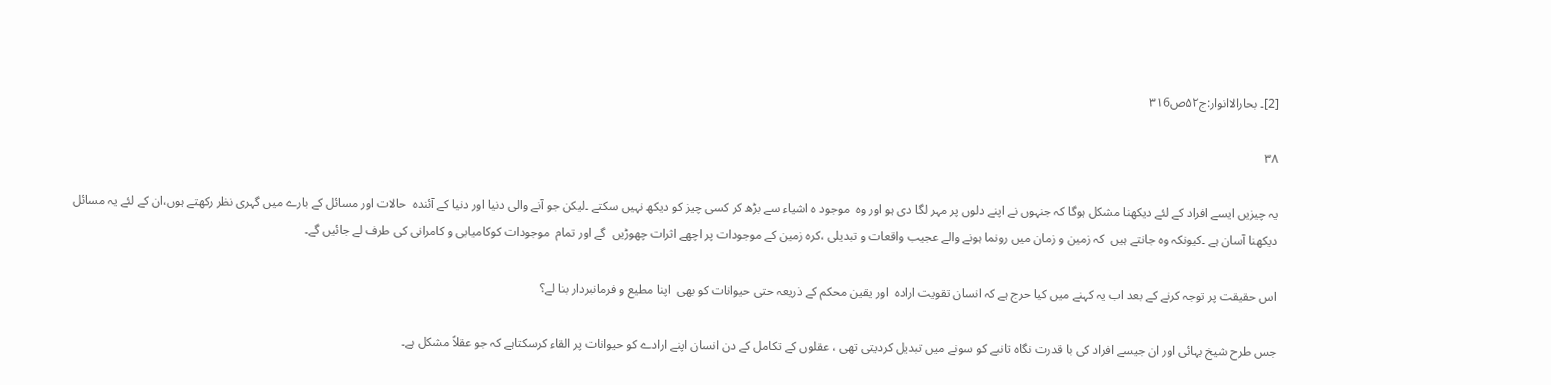[2]۔ بحارالاانوار:ج۵۲ص۳۱6

۳۸

یہ چیزیں ایسے افراد کے لئے دیکھنا مشکل ہوگا کہ جنہوں نے اپنے دلوں پر مہر لگا دی ہو اور وہ  موجود ہ اشیاء سے بڑھ کر کسی چیز کو دیکھ نہیں سکتے ۔لیکن جو آنے والی دنیا اور دنیا کے آئندہ  حالات اور مسائل کے بارے میں گہری نظر رکھتے ہوں،ان کے لئے یہ مسائل دیکھنا آسان ہے ۔کیونکہ وہ جانتے ہیں  کہ زمین و زمان میں رونما ہونے والے عجیب واقعات و تبدیلی ،کرہ زمین کے موجودات پر اچھے اثرات چھوڑیں  گے اور تمام  موجودات کوکامیابی و کامرانی کی طرف لے جائیں گے۔

اس حقیقت پر توجہ کرنے کے بعد اب یہ کہنے میں کیا حرج ہے کہ انسان تقویت ارادہ  اور یقین محکم کے ذریعہ حتی حیوانات کو بھی  اپنا مطیع و فرمانبردار بنا لے؟

جس طرح شیخ بہائی اور ان جیسے افراد کی با قدرت نگاہ تانبے کو سونے میں تبدیل کردیتی تھی ، عقلوں کے تکامل کے دن انسان اپنے ارادے کو حیوانات پر القاء کرسکتاہے کہ جو عقلاً مشکل ہے۔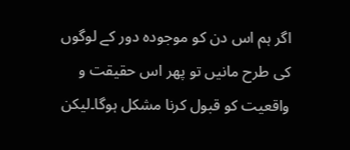اگر ہم اس دن کو موجودہ دور کے لوگوں کی طرح مانیں تو پھر اس حقیقت و واقعیت کو قبول کرنا مشکل ہوگا۔لیکن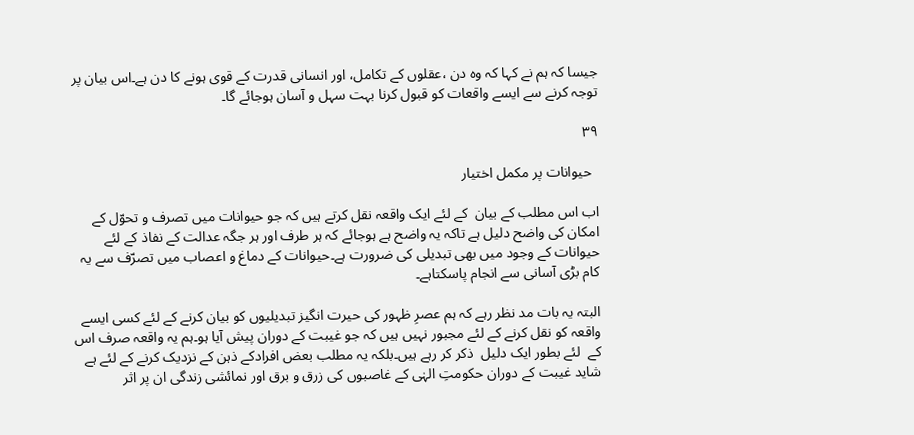جیسا کہ ہم نے کہا کہ وہ دن ،عقلوں کے تکامل، اور انسانی قدرت کے قوی ہونے کا دن ہے۔اس بیان پر توجہ کرنے سے ایسے واقعات کو قبول کرنا بہت سہل و آسان ہوجائے گا۔

۳۹

  حیوانات پر مکمل اختیار

اب اس مطلب کے بیان  کے لئے ایک واقعہ نقل کرتے ہیں کہ جو حیوانات میں تصرف و تحوّل کے امکان کی واضح دلیل ہے تاکہ یہ واضح ہے ہوجائے کہ ہر طرف اور ہر جگہ عدالت کے نفاذ کے لئے حیوانات کے وجود میں بھی تبدیلی کی ضرورت ہے۔حیوانات کے دماغ و اعصاب میں تصرّف سے یہ کام بڑی آسانی سے انجام پاسکتاہے۔

البتہ یہ بات مد نظر رہے کہ ہم عصرِ ظہور کی حیرت انگیز تبدیلیوں کو بیان کرنے کے لئے کسی ایسے واقعہ کو نقل کرنے کے لئے مجبور نہیں ہیں کہ جو غیبت کے دوران پیش آیا ہو۔ہم یہ واقعہ صرف اس کے  لئے بطور ایک دلیل  ذکر کر رہے ہیں۔بلکہ یہ مطلب بعض افرادکے ذہن کے نزدیک کرنے کے لئے ہے شاید غیبت کے دوران حکومتِ الہٰی کے غاصبوں کی زرق و برق اور نمائشی زندگی ان پر اثر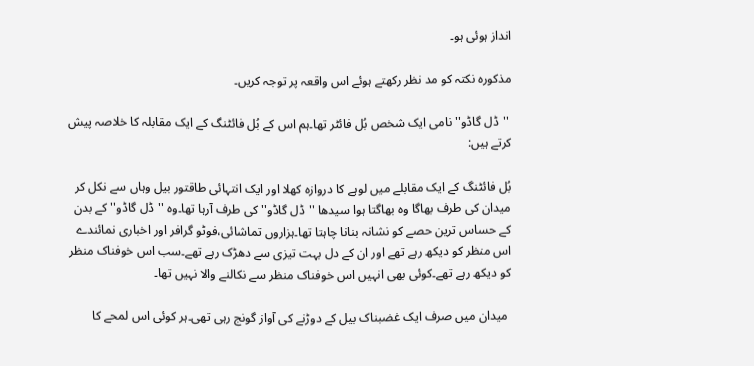انداز ہوئی ہو۔

مذکورہ نکتہ کو مد نظر رکھتے ہوئے اس واقعہ پر توجہ کریں۔

 ''ڈل گاڈو''نامی ایک شخص بُل فائٹر تھا۔ہم اس کے بُل فائٹنگ کے ایک مقابلہ کا خلاصہ پیش کرتے ہیں:

بُل فائٹنگ کے ایک مقابلے میں لوہے کا دروازہ کھلا اور ایک انتہائی طاقتور بیل وہاں سے نکل کر میدان کی طرف بھاگا وہ بھاگتا ہوا سیدھا ''ڈل گاڈو''کی طرف آرہا تھا۔وہ ''ڈل گاڈو'' کے بدن کے حساس ترین حصے کو نشانہ بنانا چاہتا تھا۔ہزاروں تماشائی،فوٹو گرافر اور اخباری نمائندے اس منظر کو دیکھ رہے تھے اور ان کے دل بہت تیزی سے دھڑک رہے تھے۔سب اس خوفناک منظر کو دیکھ رہے تھے۔کوئی بھی انہیں اس خوفناک منظر سے نکالنے والا نہیں تھا۔

 میدان میں صرف ایک غضبناک بیل کے دوڑنے کی آواز گونج رہی تھی۔ہر کوئی اس لمحے کا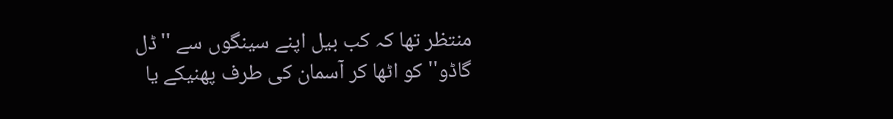منتظر تھا کہ کب بیل اپنے سینگوں سے ''ڈل گاڈو''کو اٹھا کر آسمان کی طرف پھنیکے یا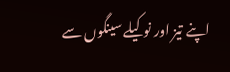اپنے تیز اور نوکیلے سینگوں سے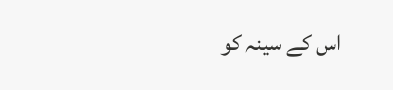اس کے سینہ کو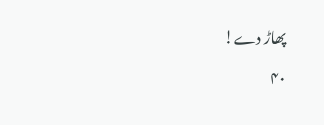پھاڑ دے!

۴۰